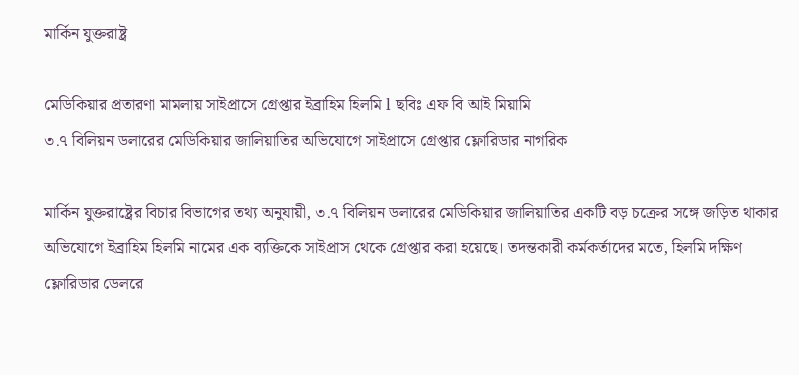মার্কিন যুক্তরাষ্ট্র

মেডিকিয়ার প্রতারণা মামলায় সাইপ্রাসে গ্রেপ্তার ইব্রাহিম হিলমি l ছবিঃ এফ বি আই মিয়ামি
৩.৭ বিলিয়ন ডলারের মেডিকিয়ার জালিয়াতির অভিযোগে সাইপ্রাসে গ্রেপ্তার ফ্লোরিডার নাগরিক

মার্কিন যুক্তরাষ্ট্রের বিচার বিভাগের তথ্য অনুযায়ী, ৩.৭ বিলিয়ন ডলারের মেডিকিয়ার জালিয়াতির একটি বড় চক্রের সঙ্গে জড়িত থাকার অভিযোগে ইব্রাহিম হিলমি নামের এক ব্যক্তিকে সাইপ্রাস থেকে গ্রেপ্তার করা হয়েছে। তদন্তকারী কর্মকর্তাদের মতে, হিলমি দক্ষিণ ফ্লোরিডার ডেলরে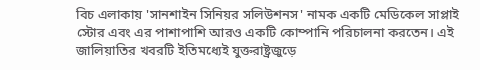বিচ এলাকায় 'সানশাইন সিনিয়র সলিউশনস' নামক একটি মেডিকেল সাপ্লাই স্টোর এবং এর পাশাপাশি আরও একটি কোম্পানি পরিচালনা করতেন। এই জালিয়াতির খবরটি ইতিমধ্যেই যুক্তরাষ্ট্রজুড়ে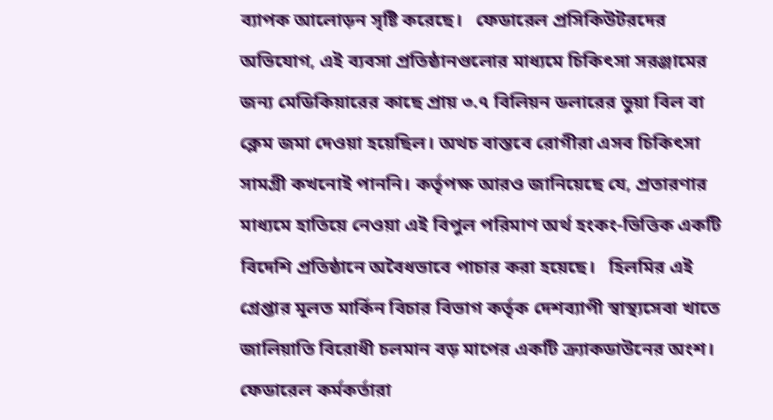ব্যাপক আলোড়ন সৃষ্টি করেছে।   ফেডারেল প্রসিকিউটরদের অভিযোগ, এই ব্যবসা প্রতিষ্ঠানগুলোর মাধ্যমে চিকিৎসা সরঞ্জামের জন্য মেডিকিয়ারের কাছে প্রায় ৩.৭ বিলিয়ন ডলারের ভুয়া বিল বা ক্লেম জমা দেওয়া হয়েছিল। অথচ বাস্তবে রোগীরা এসব চিকিৎসা সামগ্রী কখনোই পাননি। কর্তৃপক্ষ আরও জানিয়েছে যে, প্রতারণার মাধ্যমে হাতিয়ে নেওয়া এই বিপুল পরিমাণ অর্থ হংকং-ভিত্তিক একটি বিদেশি প্রতিষ্ঠানে অবৈধভাবে পাচার করা হয়েছে।   হিলমির এই গ্রেপ্তার মূলত মার্কিন বিচার বিভাগ কর্তৃক দেশব্যাপী স্বাস্থ্যসেবা খাতে জালিয়াতি বিরোধী চলমান বড় মাপের একটি ক্র্যাকডাউনের অংশ। ফেডারেল কর্মকর্তারা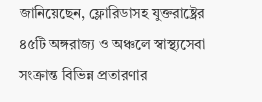জানিয়েছেন, ফ্লোরিডাসহ যুক্তরাষ্ট্রের ৪৫টি অঙ্গরাজ্য ও অঞ্চলে স্বাস্থ্যসেবা সংক্রান্ত বিভিন্ন প্রতারণার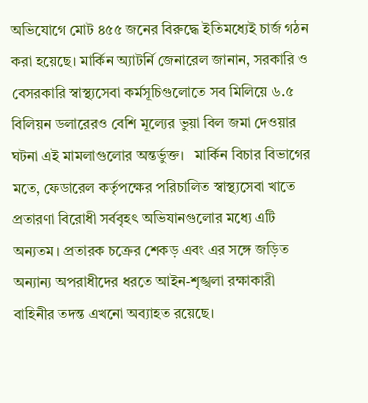অভিযোগে মোট ৪৫৫ জনের বিরুদ্ধে ইতিমধ্যেই চার্জ গঠন করা হয়েছে। মার্কিন অ্যাটর্নি জেনারেল জানান, সরকারি ও বেসরকারি স্বাস্থ্যসেবা কর্মসূচিগুলোতে সব মিলিয়ে ৬.৫ বিলিয়ন ডলারেরও বেশি মূল্যের ভুয়া বিল জমা দেওয়ার ঘটনা এই মামলাগুলোর অন্তর্ভুক্ত।   মার্কিন বিচার বিভাগের মতে, ফেডারেল কর্তৃপক্ষের পরিচালিত স্বাস্থ্যসেবা খাতে প্রতারণা বিরোধী সর্ববৃহৎ অভিযানগুলোর মধ্যে এটি অন্যতম। প্রতারক চক্রের শেকড় এবং এর সঙ্গে জড়িত অন্যান্য অপরাধীদের ধরতে আইন-শৃঙ্খলা রক্ষাকারী বাহিনীর তদন্ত এখনো অব্যাহত রয়েছে।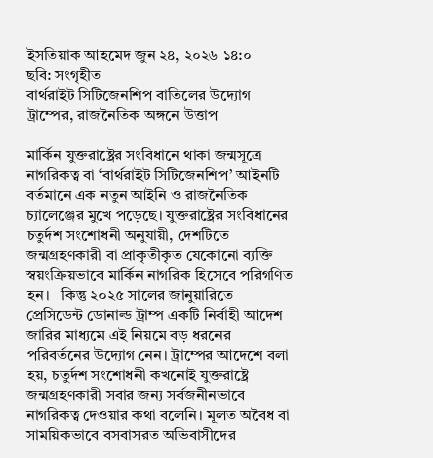ইসতিয়াক আহমেদ জুন ২৪, ২০২৬ ১৪:০
ছবি: সংগৃহীত
বার্থরাইট সিটিজেনশিপ বাতিলের উদ্যোগ ট্রাম্পের, রাজনৈতিক অঙ্গনে উত্তাপ

মার্কিন যুক্তরাষ্ট্রের সংবিধানে থাকা জন্মসূত্রে নাগরিকত্ব বা ‘বার্থরাইট সিটিজেনশিপ’ আইনটি বর্তমানে এক নতুন আইনি ও রাজনৈতিক চ্যালেঞ্জের মুখে পড়েছে। যুক্তরাষ্ট্রের সংবিধানের চতুর্দশ সংশোধনী অনুযায়ী, দেশটিতে জন্মগ্রহণকারী বা প্রাকৃতীকৃত যেকোনো ব্যক্তি স্বয়ংক্রিয়ভাবে মার্কিন নাগরিক হিসেবে পরিগণিত হন।   কিন্তু ২০২৫ সালের জানুয়ারিতে প্রেসিডেন্ট ডোনাল্ড ট্রাম্প একটি নির্বাহী আদেশ জারির মাধ্যমে এই নিয়মে বড় ধরনের পরিবর্তনের উদ্যোগ নেন। ট্রাম্পের আদেশে বলা হয়, চতুর্দশ সংশোধনী কখনোই যুক্তরাষ্ট্রে জন্মগ্রহণকারী সবার জন্য সর্বজনীনভাবে নাগরিকত্ব দেওয়ার কথা বলেনি। মূলত অবৈধ বা সাময়িকভাবে বসবাসরত অভিবাসীদের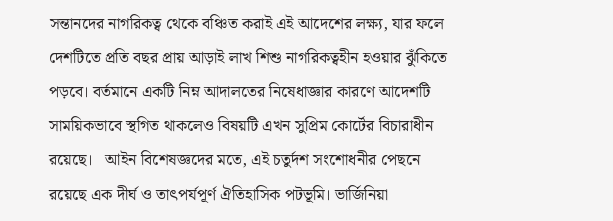সন্তানদের নাগরিকত্ব থেকে বঞ্চিত করাই এই আদেশের লক্ষ্য, যার ফলে দেশটিতে প্রতি বছর প্রায় আড়াই লাখ শিশু নাগরিকত্বহীন হওয়ার ঝুঁকিতে পড়বে। বর্তমানে একটি নিম্ন আদালতের নিষেধাজ্ঞার কারণে আদেশটি সাময়িকভাবে স্থগিত থাকলেও বিষয়টি এখন সুপ্রিম কোর্টের বিচারাধীন রয়েছে।   আইন বিশেষজ্ঞদের মতে, এই চতুর্দশ সংশোধনীর পেছনে রয়েছে এক দীর্ঘ ও তাৎপর্যপূর্ণ ঐতিহাসিক পটভূমি। ভার্জিনিয়া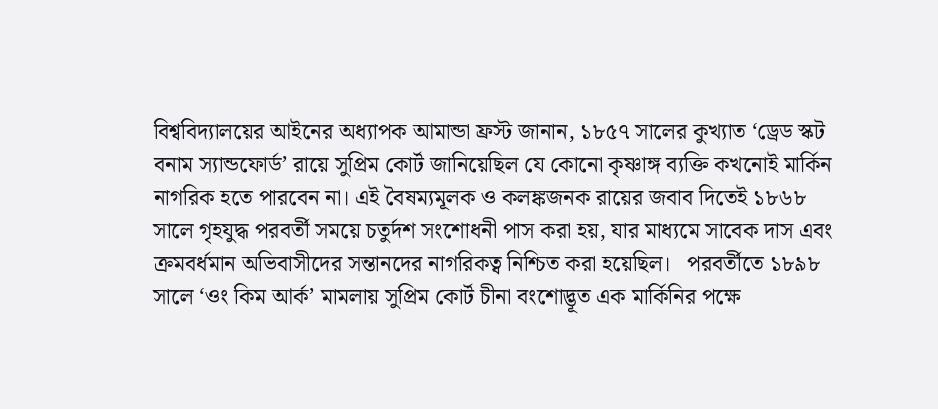বিশ্ববিদ্যালয়ের আইনের অধ্যাপক আমান্ডা ফ্রস্ট জানান, ১৮৫৭ সালের কুখ্যাত ‘ড্রেড স্কট বনাম স্যান্ডফোর্ড’ রায়ে সুপ্রিম কোর্ট জানিয়েছিল যে কোনো কৃষ্ণাঙ্গ ব্যক্তি কখনোই মার্কিন নাগরিক হতে পারবেন না। এই বৈষম্যমূলক ও কলঙ্কজনক রায়ের জবাব দিতেই ১৮৬৮ সালে গৃহযুদ্ধ পরবর্তী সময়ে চতুর্দশ সংশোধনী পাস করা হয়, যার মাধ্যমে সাবেক দাস এবং ক্রমবর্ধমান অভিবাসীদের সন্তানদের নাগরিকত্ব নিশ্চিত করা হয়েছিল।   পরবর্তীতে ১৮৯৮ সালে ‘ওং কিম আর্ক’ মামলায় সুপ্রিম কোর্ট চীনা বংশোদ্ভূত এক মার্কিনির পক্ষে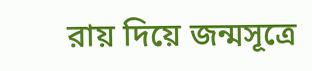রায় দিয়ে জন্মসূত্রে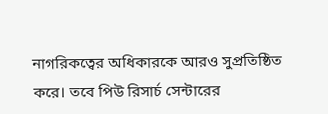নাগরিকত্বের অধিকারকে আরও সুপ্রতিষ্ঠিত করে। তবে পিউ রিসার্চ সেন্টারের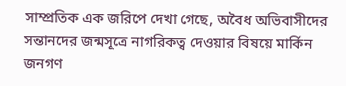সাম্প্রতিক এক জরিপে দেখা গেছে, অবৈধ অভিবাসীদের সন্তানদের জন্মসূত্রে নাগরিকত্ব দেওয়ার বিষয়ে মার্কিন জনগণ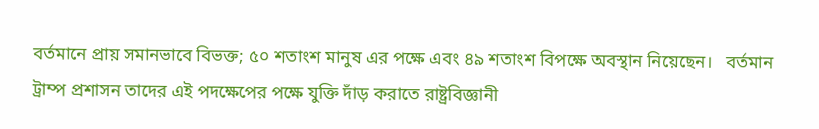বর্তমানে প্রায় সমানভাবে বিভক্ত; ৫০ শতাংশ মানুষ এর পক্ষে এবং ৪৯ শতাংশ বিপক্ষে অবস্থান নিয়েছেন।   বর্তমান ট্রাম্প প্রশাসন তাদের এই পদক্ষেপের পক্ষে যুক্তি দাঁড় করাতে রাষ্ট্রবিজ্ঞানী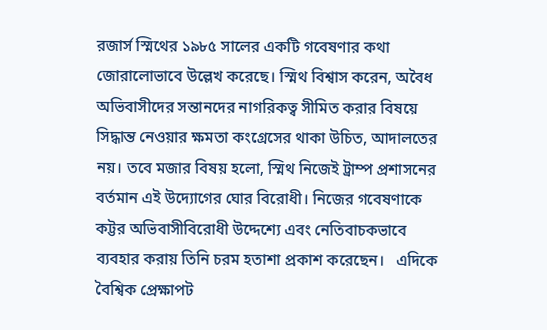রজার্স স্মিথের ১৯৮৫ সালের একটি গবেষণার কথা জোরালোভাবে উল্লেখ করেছে। স্মিথ বিশ্বাস করেন, অবৈধ অভিবাসীদের সন্তানদের নাগরিকত্ব সীমিত করার বিষয়ে সিদ্ধান্ত নেওয়ার ক্ষমতা কংগ্রেসের থাকা উচিত, আদালতের নয়। তবে মজার বিষয় হলো, স্মিথ নিজেই ট্রাম্প প্রশাসনের বর্তমান এই উদ্যোগের ঘোর বিরোধী। নিজের গবেষণাকে কট্টর অভিবাসীবিরোধী উদ্দেশ্যে এবং নেতিবাচকভাবে ব্যবহার করায় তিনি চরম হতাশা প্রকাশ করেছেন।   এদিকে বৈশ্বিক প্রেক্ষাপট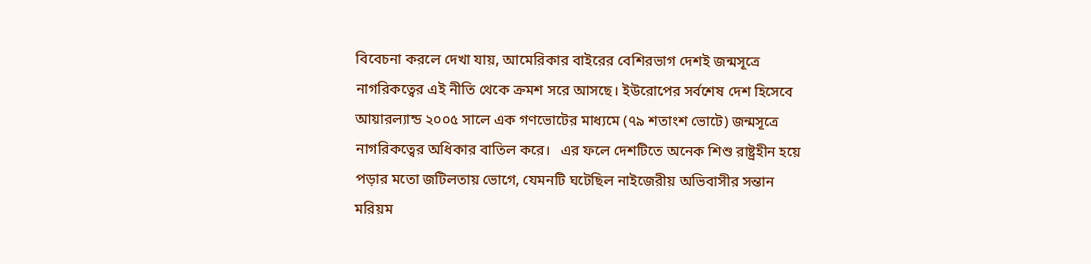বিবেচনা করলে দেখা যায়, আমেরিকার বাইরের বেশিরভাগ দেশই জন্মসূত্রে নাগরিকত্বের এই নীতি থেকে ক্রমশ সরে আসছে। ইউরোপের সর্বশেষ দেশ হিসেবে আয়ারল্যান্ড ২০০৫ সালে এক গণভোটের মাধ্যমে (৭৯ শতাংশ ভোটে) জন্মসূত্রে নাগরিকত্বের অধিকার বাতিল করে।   এর ফলে দেশটিতে অনেক শিশু রাষ্ট্রহীন হয়ে পড়ার মতো জটিলতায় ভোগে, যেমনটি ঘটেছিল নাইজেরীয় অভিবাসীর সন্তান মরিয়ম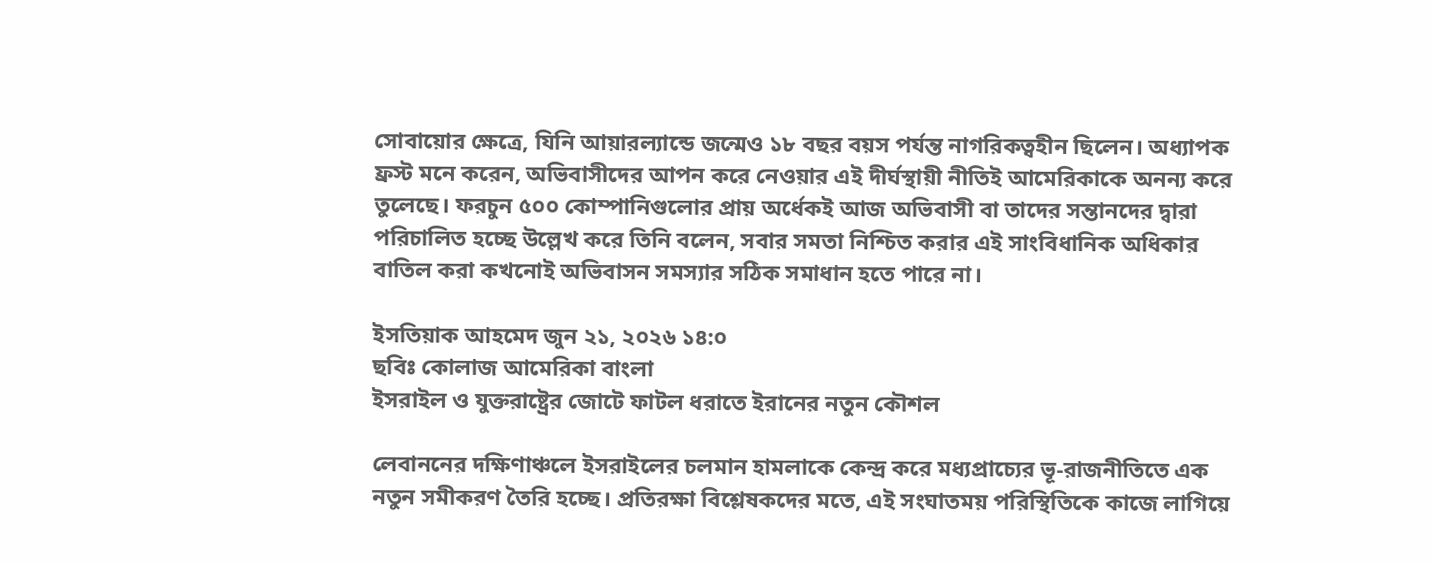সোবায়োর ক্ষেত্রে, যিনি আয়ারল্যান্ডে জন্মেও ১৮ বছর বয়স পর্যন্ত নাগরিকত্বহীন ছিলেন। অধ্যাপক ফ্রস্ট মনে করেন, অভিবাসীদের আপন করে নেওয়ার এই দীর্ঘস্থায়ী নীতিই আমেরিকাকে অনন্য করে তুলেছে। ফরচুন ৫০০ কোম্পানিগুলোর প্রায় অর্ধেকই আজ অভিবাসী বা তাদের সন্তানদের দ্বারা পরিচালিত হচ্ছে উল্লেখ করে তিনি বলেন, সবার সমতা নিশ্চিত করার এই সাংবিধানিক অধিকার বাতিল করা কখনোই অভিবাসন সমস্যার সঠিক সমাধান হতে পারে না।

ইসতিয়াক আহমেদ জুন ২১, ২০২৬ ১৪:০
ছবিঃ কোলাজ আমেরিকা বাংলা
ইসরাইল ও যুক্তরাষ্ট্রের জোটে ফাটল ধরাতে ইরানের নতুন কৌশল

লেবাননের দক্ষিণাঞ্চলে ইসরাইলের চলমান হামলাকে কেন্দ্র করে মধ্যপ্রাচ্যের ভূ-রাজনীতিতে এক নতুন সমীকরণ তৈরি হচ্ছে। প্রতিরক্ষা বিশ্লেষকদের মতে, এই সংঘাতময় পরিস্থিতিকে কাজে লাগিয়ে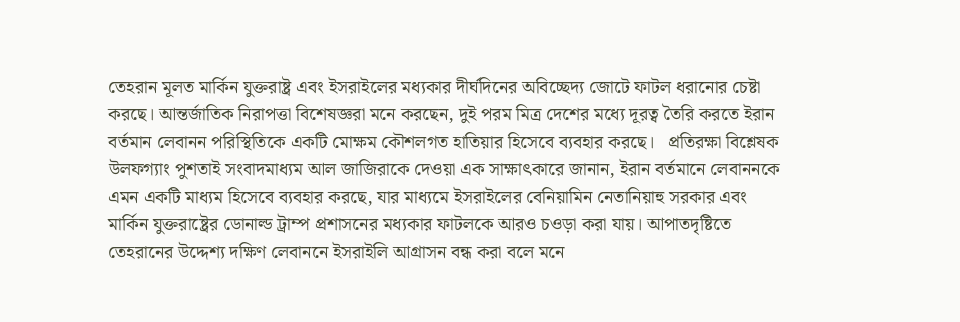তেহরান মূলত মার্কিন যুক্তরাষ্ট্র এবং ইসরাইলের মধ্যকার দীর্ঘদিনের অবিচ্ছেদ্য জোটে ফাটল ধরানোর চেষ্টা করছে। আন্তর্জাতিক নিরাপত্তা বিশেষজ্ঞরা মনে করছেন, দুই পরম মিত্র দেশের মধ্যে দূরত্ব তৈরি করতে ইরান বর্তমান লেবানন পরিস্থিতিকে একটি মোক্ষম কৌশলগত হাতিয়ার হিসেবে ব্যবহার করছে।   প্রতিরক্ষা বিশ্লেষক উলফগ্যাং পুশতাই সংবাদমাধ্যম আল জাজিরাকে দেওয়া এক সাক্ষাৎকারে জানান, ইরান বর্তমানে লেবাননকে এমন একটি মাধ্যম হিসেবে ব্যবহার করছে, যার মাধ্যমে ইসরাইলের বেনিয়ামিন নেতানিয়াহু সরকার এবং মার্কিন যুক্তরাষ্ট্রের ডোনাল্ড ট্রাম্প প্রশাসনের মধ্যকার ফাটলকে আরও চওড়া করা যায়। আপাতদৃষ্টিতে তেহরানের উদ্দেশ্য দক্ষিণ লেবাননে ইসরাইলি আগ্রাসন বন্ধ করা বলে মনে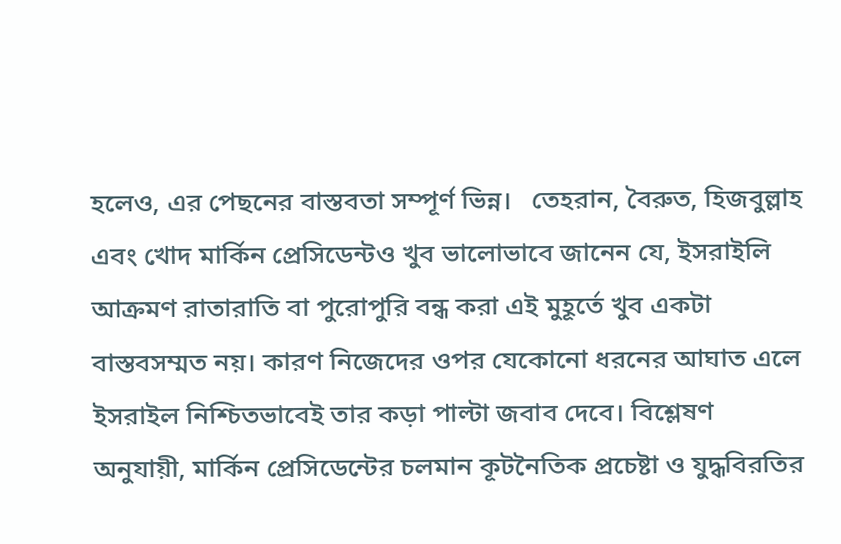হলেও, এর পেছনের বাস্তবতা সম্পূর্ণ ভিন্ন।   তেহরান, বৈরুত, হিজবুল্লাহ এবং খোদ মার্কিন প্রেসিডেন্টও খুব ভালোভাবে জানেন যে, ইসরাইলি আক্রমণ রাতারাতি বা পুরোপুরি বন্ধ করা এই মুহূর্তে খুব একটা বাস্তবসম্মত নয়। কারণ নিজেদের ওপর যেকোনো ধরনের আঘাত এলে ইসরাইল নিশ্চিতভাবেই তার কড়া পাল্টা জবাব দেবে। বিশ্লেষণ অনুযায়ী, মার্কিন প্রেসিডেন্টের চলমান কূটনৈতিক প্রচেষ্টা ও যুদ্ধবিরতির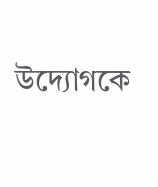উদ্যোগকে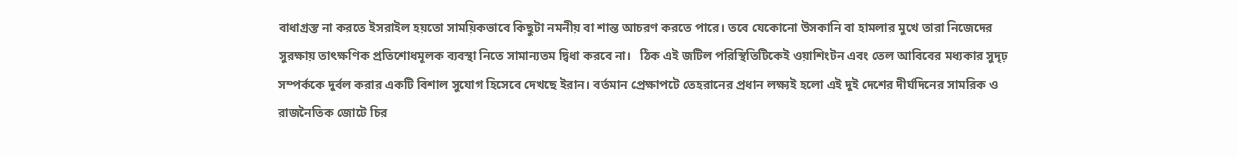বাধাগ্রস্ত না করতে ইসরাইল হয়তো সাময়িকভাবে কিছুটা নমনীয় বা শান্ত আচরণ করতে পারে। তবে যেকোনো উসকানি বা হামলার মুখে তারা নিজেদের সুরক্ষায় তাৎক্ষণিক প্রতিশোধমূলক ব্যবস্থা নিতে সামান্যতম দ্বিধা করবে না।   ঠিক এই জটিল পরিস্থিতিটিকেই ওয়াশিংটন এবং তেল আবিবের মধ্যকার সুদৃঢ় সম্পর্ককে দুর্বল করার একটি বিশাল সুযোগ হিসেবে দেখছে ইরান। বর্তমান প্রেক্ষাপটে তেহরানের প্রধান লক্ষ্যই হলো এই দুই দেশের দীর্ঘদিনের সামরিক ও রাজনৈতিক জোটে চির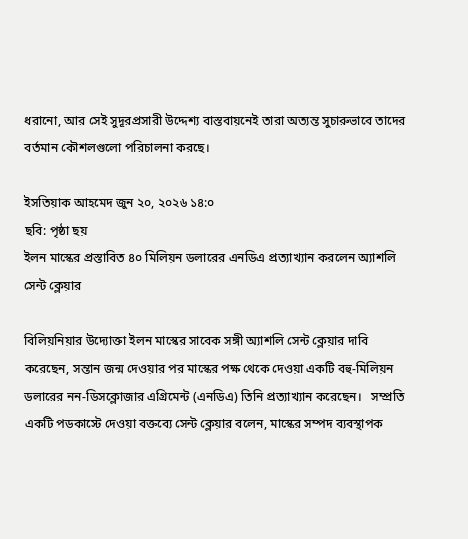ধরানো, আর সেই সুদূরপ্রসারী উদ্দেশ্য বাস্তবায়নেই তারা অত্যন্ত সুচারুভাবে তাদের বর্তমান কৌশলগুলো পরিচালনা করছে।

ইসতিয়াক আহমেদ জুন ২০, ২০২৬ ১৪:০
ছবি: পৃষ্ঠা ছয়
ইলন মাস্কের প্রস্তাবিত ৪০ মিলিয়ন ডলারের এনডিএ প্রত্যাখ্যান করলেন অ্যাশলি সেন্ট ক্লেয়ার

বিলিয়নিয়ার উদ্যোক্তা ইলন মাস্কের সাবেক সঙ্গী অ্যাশলি সেন্ট ক্লেয়ার দাবি করেছেন, সন্তান জন্ম দেওয়ার পর মাস্কের পক্ষ থেকে দেওয়া একটি বহু-মিলিয়ন ডলারের নন-ডিসক্লোজার এগ্রিমেন্ট (এনডিএ) তিনি প্রত্যাখ্যান করেছেন।   সম্প্রতি একটি পডকাস্টে দেওয়া বক্তব্যে সেন্ট ক্লেয়ার বলেন, মাস্কের সম্পদ ব্যবস্থাপক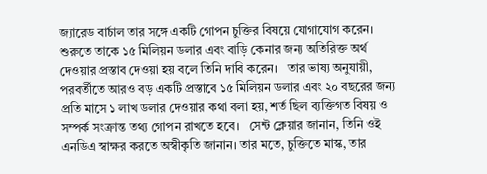জ্যারেড বার্চাল তার সঙ্গে একটি গোপন চুক্তির বিষয়ে যোগাযোগ করেন। শুরুতে তাকে ১৫ মিলিয়ন ডলার এবং বাড়ি কেনার জন্য অতিরিক্ত অর্থ দেওয়ার প্রস্তাব দেওয়া হয় বলে তিনি দাবি করেন।   তার ভাষ্য অনুযায়ী, পরবর্তীতে আরও বড় একটি প্রস্তাবে ১৫ মিলিয়ন ডলার এবং ২০ বছরের জন্য প্রতি মাসে ১ লাখ ডলার দেওয়ার কথা বলা হয়, শর্ত ছিল ব্যক্তিগত বিষয় ও সম্পর্ক সংক্রান্ত তথ্য গোপন রাখতে হবে।   সেন্ট ক্লেয়ার জানান, তিনি ওই এনডিএ স্বাক্ষর করতে অস্বীকৃতি জানান। তার মতে, চুক্তিতে মাস্ক, তার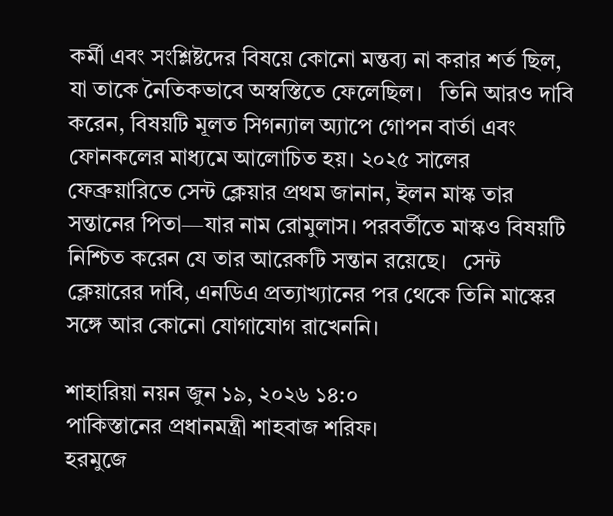কর্মী এবং সংশ্লিষ্টদের বিষয়ে কোনো মন্তব্য না করার শর্ত ছিল, যা তাকে নৈতিকভাবে অস্বস্তিতে ফেলেছিল।   তিনি আরও দাবি করেন, বিষয়টি মূলত সিগন্যাল অ্যাপে গোপন বার্তা এবং ফোনকলের মাধ্যমে আলোচিত হয়। ২০২৫ সালের ফেব্রুয়ারিতে সেন্ট ক্লেয়ার প্রথম জানান, ইলন মাস্ক তার সন্তানের পিতা—যার নাম রোমুলাস। পরবর্তীতে মাস্কও বিষয়টি নিশ্চিত করেন যে তার আরেকটি সন্তান রয়েছে।   সেন্ট ক্লেয়ারের দাবি, এনডিএ প্রত্যাখ্যানের পর থেকে তিনি মাস্কের সঙ্গে আর কোনো যোগাযোগ রাখেননি।

শাহারিয়া নয়ন জুন ১৯, ২০২৬ ১৪:০
পাকিস্তানের প্রধানমন্ত্রী শাহবাজ শরিফ।
হরমুজে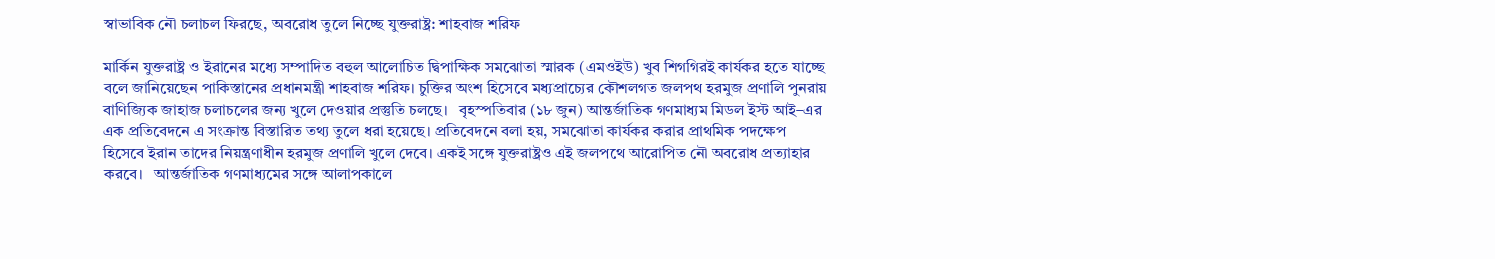স্বাভাবিক নৌ চলাচল ফিরছে, অবরোধ তুলে নিচ্ছে যুক্তরাষ্ট্র: শাহবাজ শরিফ

মার্কিন যুক্তরাষ্ট্র ও ইরানের মধ্যে সম্পাদিত বহুল আলোচিত দ্বিপাক্ষিক সমঝোতা স্মারক (এমওইউ) খুব শিগগিরই কার্যকর হতে যাচ্ছে বলে জানিয়েছেন পাকিস্তানের প্রধানমন্ত্রী শাহবাজ শরিফ। চুক্তির অংশ হিসেবে মধ্যপ্রাচ্যের কৌশলগত জলপথ হরমুজ প্রণালি পুনরায় বাণিজ্যিক জাহাজ চলাচলের জন্য খুলে দেওয়ার প্রস্তুতি চলছে।   বৃহস্পতিবার (১৮ জুন) আন্তর্জাতিক গণমাধ্যম মিডল ইস্ট আই–এর এক প্রতিবেদনে এ সংক্রান্ত বিস্তারিত তথ্য তুলে ধরা হয়েছে। প্রতিবেদনে বলা হয়, সমঝোতা কার্যকর করার প্রাথমিক পদক্ষেপ হিসেবে ইরান তাদের নিয়ন্ত্রণাধীন হরমুজ প্রণালি খুলে দেবে। একই সঙ্গে যুক্তরাষ্ট্রও এই জলপথে আরোপিত নৌ অবরোধ প্রত্যাহার করবে।   আন্তর্জাতিক গণমাধ্যমের সঙ্গে আলাপকালে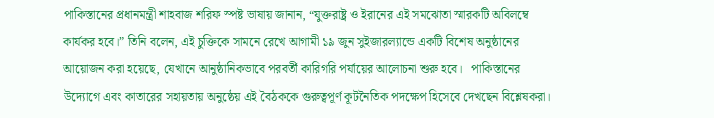পাকিস্তানের প্রধানমন্ত্রী শাহবাজ শরিফ স্পষ্ট ভাষায় জানান, “যুক্তরাষ্ট্র ও ইরানের এই সমঝোতা স্মারকটি অবিলম্বে কার্যকর হবে।” তিনি বলেন, এই চুক্তিকে সামনে রেখে আগামী ১৯ জুন সুইজারল্যান্ডে একটি বিশেষ অনুষ্ঠানের আয়োজন করা হয়েছে, যেখানে আনুষ্ঠানিকভাবে পরবর্তী কারিগরি পর্যায়ের আলোচনা শুরু হবে।   পাকিস্তানের উদ্যোগে এবং কাতারের সহায়তায় অনুষ্ঠেয় এই বৈঠককে গুরুত্বপূর্ণ কূটনৈতিক পদক্ষেপ হিসেবে দেখছেন বিশ্লেষকরা।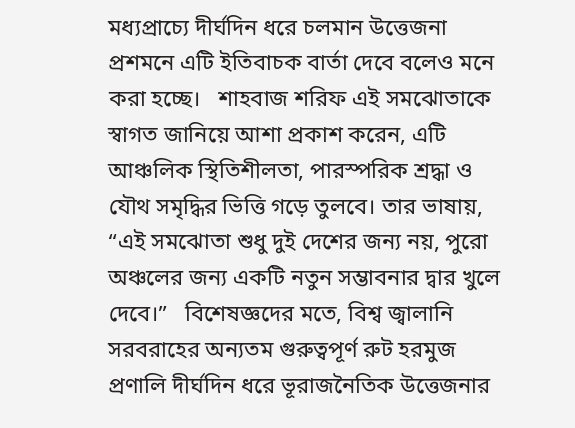মধ্যপ্রাচ্যে দীর্ঘদিন ধরে চলমান উত্তেজনা প্রশমনে এটি ইতিবাচক বার্তা দেবে বলেও মনে করা হচ্ছে।   শাহবাজ শরিফ এই সমঝোতাকে স্বাগত জানিয়ে আশা প্রকাশ করেন, এটি আঞ্চলিক স্থিতিশীলতা, পারস্পরিক শ্রদ্ধা ও যৌথ সমৃদ্ধির ভিত্তি গড়ে তুলবে। তার ভাষায়, “এই সমঝোতা শুধু দুই দেশের জন্য নয়, পুরো অঞ্চলের জন্য একটি নতুন সম্ভাবনার দ্বার খুলে দেবে।”   বিশেষজ্ঞদের মতে, বিশ্ব জ্বালানি সরবরাহের অন্যতম গুরুত্বপূর্ণ রুট হরমুজ প্রণালি দীর্ঘদিন ধরে ভূরাজনৈতিক উত্তেজনার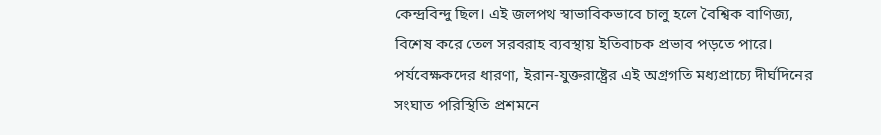কেন্দ্রবিন্দু ছিল। এই জলপথ স্বাভাবিকভাবে চালু হলে বৈশ্বিক বাণিজ্য, বিশেষ করে তেল সরবরাহ ব্যবস্থায় ইতিবাচক প্রভাব পড়তে পারে।   পর্যবেক্ষকদের ধারণা, ইরান-যুক্তরাষ্ট্রের এই অগ্রগতি মধ্যপ্রাচ্যে দীর্ঘদিনের সংঘাত পরিস্থিতি প্রশমনে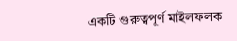একটি গুরুত্বপূর্ণ মাইলফলক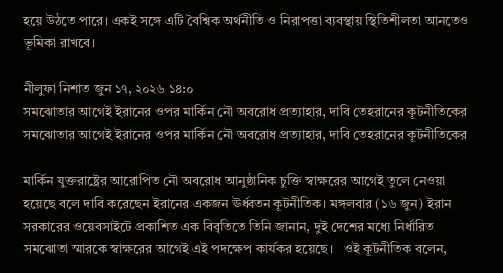হয়ে উঠতে পারে। একই সঙ্গে এটি বৈশ্বিক অর্থনীতি ও নিরাপত্তা ব্যবস্থায় স্থিতিশীলতা আনতেও ভূমিকা রাখবে।

নীলুফা নিশাত জুন ১৭, ২০২৬ ১৪:০
সমঝোতার আগেই ইরানের ওপর মার্কিন নৌ অবরোধ প্রত্যাহার, দাবি তেহরানের কূটনীতিকের
সমঝোতার আগেই ইরানের ওপর মার্কিন নৌ অবরোধ প্রত্যাহার, দাবি তেহরানের কূটনীতিকের

মার্কিন যুক্তরাষ্ট্রের আরোপিত নৌ অবরোধ আনুষ্ঠানিক চুক্তি স্বাক্ষরের আগেই তুলে নেওয়া হয়েছে বলে দাবি করেছেন ইরানের একজন ঊর্ধ্বতন কূটনীতিক। মঙ্গলবার (১৬ জুন) ইরান সরকারের ওয়েবসাইটে প্রকাশিত এক বিবৃতিতে তিনি জানান, দুই দেশের মধ্যে নির্ধারিত সমঝোতা স্মারকে স্বাক্ষরের আগেই এই পদক্ষেপ কার্যকর হয়েছে।   ওই কূটনীতিক বলেন,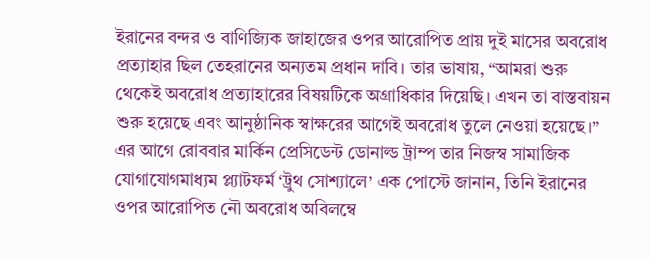ইরানের বন্দর ও বাণিজ্যিক জাহাজের ওপর আরোপিত প্রায় দুই মাসের অবরোধ প্রত্যাহার ছিল তেহরানের অন্যতম প্রধান দাবি। তার ভাষায়, “আমরা শুরু থেকেই অবরোধ প্রত্যাহারের বিষয়টিকে অগ্রাধিকার দিয়েছি। এখন তা বাস্তবায়ন শুরু হয়েছে এবং আনুষ্ঠানিক স্বাক্ষরের আগেই অবরোধ তুলে নেওয়া হয়েছে।”   এর আগে রোববার মার্কিন প্রেসিডেন্ট ডোনাল্ড ট্রাম্প তার নিজস্ব সামাজিক যোগাযোগমাধ্যম প্ল্যাটফর্ম ‘ট্রুথ সোশ্যালে’ এক পোস্টে জানান, তিনি ইরানের ওপর আরোপিত নৌ অবরোধ অবিলম্বে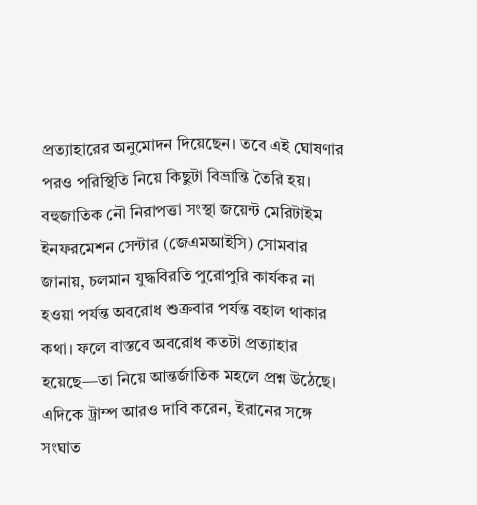প্রত্যাহারের অনুমোদন দিয়েছেন। তবে এই ঘোষণার পরও পরিস্থিতি নিয়ে কিছুটা বিভ্রান্তি তৈরি হয়।   বহুজাতিক নৌ নিরাপত্তা সংস্থা জয়েন্ট মেরিটাইম ইনফরমেশন সেন্টার (জেএমআইসি) সোমবার জানায়, চলমান যুদ্ধবিরতি পুরোপুরি কার্যকর না হওয়া পর্যন্ত অবরোধ শুক্রবার পর্যন্ত বহাল থাকার কথা। ফলে বাস্তবে অবরোধ কতটা প্রত্যাহার হয়েছে—তা নিয়ে আন্তর্জাতিক মহলে প্রশ্ন উঠেছে।   এদিকে ট্রাম্প আরও দাবি করেন, ইরানের সঙ্গে সংঘাত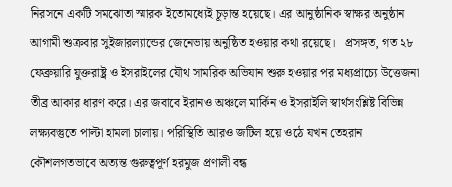নিরসনে একটি সমঝোতা স্মারক ইতোমধ্যেই চূড়ান্ত হয়েছে। এর আনুষ্ঠানিক স্বাক্ষর অনুষ্ঠান আগামী শুক্রবার সুইজারল্যান্ডের জেনেভায় অনুষ্ঠিত হওয়ার কথা রয়েছে।   প্রসঙ্গত, গত ২৮ ফেব্রুয়ারি যুক্তরাষ্ট্র ও ইসরাইলের যৌথ সামরিক অভিযান শুরু হওয়ার পর মধ্যপ্রাচ্যে উত্তেজনা তীব্র আকার ধারণ করে। এর জবাবে ইরানও অঞ্চলে মার্কিন ও ইসরাইলি স্বার্থসংশ্লিষ্ট বিভিন্ন লক্ষ্যবস্তুতে পাল্টা হামলা চালায়। পরিস্থিতি আরও জটিল হয়ে ওঠে যখন তেহরান কৌশলগতভাবে অত্যন্ত গুরুত্বপূর্ণ হরমুজ প্রণালী বন্ধ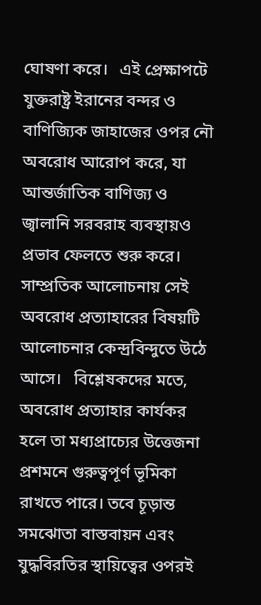ঘোষণা করে।   এই প্রেক্ষাপটে যুক্তরাষ্ট্র ইরানের বন্দর ও বাণিজ্যিক জাহাজের ওপর নৌ অবরোধ আরোপ করে, যা আন্তর্জাতিক বাণিজ্য ও জ্বালানি সরবরাহ ব্যবস্থায়ও প্রভাব ফেলতে শুরু করে। সাম্প্রতিক আলোচনায় সেই অবরোধ প্রত্যাহারের বিষয়টি আলোচনার কেন্দ্রবিন্দুতে উঠে আসে।   বিশ্লেষকদের মতে, অবরোধ প্রত্যাহার কার্যকর হলে তা মধ্যপ্রাচ্যের উত্তেজনা প্রশমনে গুরুত্বপূর্ণ ভূমিকা রাখতে পারে। তবে চূড়ান্ত সমঝোতা বাস্তবায়ন এবং যুদ্ধবিরতির স্থায়িত্বের ওপরই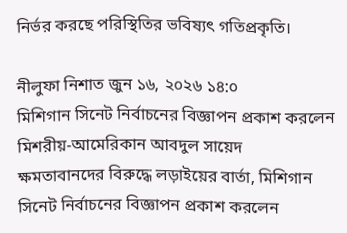নির্ভর করছে পরিস্থিতির ভবিষ্যৎ গতিপ্রকৃতি।

নীলুফা নিশাত জুন ১৬, ২০২৬ ১৪:০
মিশিগান সিনেট নির্বাচনের বিজ্ঞাপন প্রকাশ করলেন মিশরীয়-আমেরিকান আবদুল সায়েদ
ক্ষমতাবানদের বিরুদ্ধে লড়াইয়ের বার্তা, মিশিগান সিনেট নির্বাচনের বিজ্ঞাপন প্রকাশ করলেন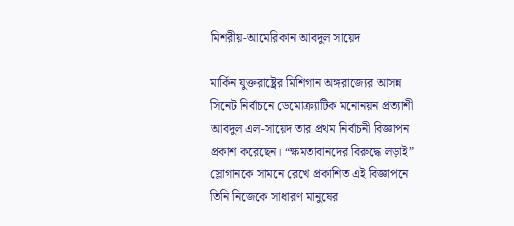মিশরীয়-আমেরিকান আবদুল সায়েদ

মার্কিন যুক্তরাষ্ট্রের মিশিগান অঙ্গরাজ্যের আসন্ন সিনেট নির্বাচনে ডেমোক্র্যাটিক মনোনয়ন প্রত্যাশী আবদুল এল-সায়েদ তার প্রথম নির্বাচনী বিজ্ঞাপন প্রকাশ করেছেন। “ক্ষমতাবানদের বিরুদ্ধে লড়াই” স্লোগানকে সামনে রেখে প্রকাশিত এই বিজ্ঞাপনে তিনি নিজেকে সাধারণ মানুষের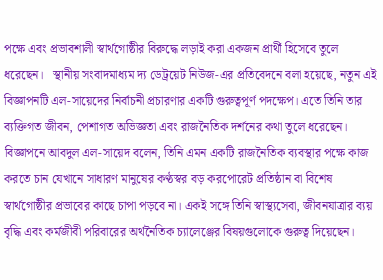পক্ষে এবং প্রভাবশালী স্বার্থগোষ্ঠীর বিরুদ্ধে লড়াই করা একজন প্রার্থী হিসেবে তুলে ধরেছেন।   স্থানীয় সংবাদমাধ্যম দ্য ডেট্রয়েট নিউজ-এর প্রতিবেদনে বলা হয়েছে, নতুন এই বিজ্ঞাপনটি এল-সায়েদের নির্বাচনী প্রচারণার একটি গুরুত্বপূর্ণ পদক্ষেপ। এতে তিনি তার ব্যক্তিগত জীবন, পেশাগত অভিজ্ঞতা এবং রাজনৈতিক দর্শনের কথা তুলে ধরেছেন।   বিজ্ঞাপনে আবদুল এল-সায়েদ বলেন, তিনি এমন একটি রাজনৈতিক ব্যবস্থার পক্ষে কাজ করতে চান যেখানে সাধারণ মানুষের কণ্ঠস্বর বড় করপোরেট প্রতিষ্ঠান বা বিশেষ স্বার্থগোষ্ঠীর প্রভাবের কাছে চাপা পড়বে না। একই সঙ্গে তিনি স্বাস্থ্যসেবা, জীবনযাত্রার ব্যয় বৃদ্ধি এবং কর্মজীবী পরিবারের অর্থনৈতিক চ্যালেঞ্জের বিষয়গুলোকে গুরুত্ব দিয়েছেন।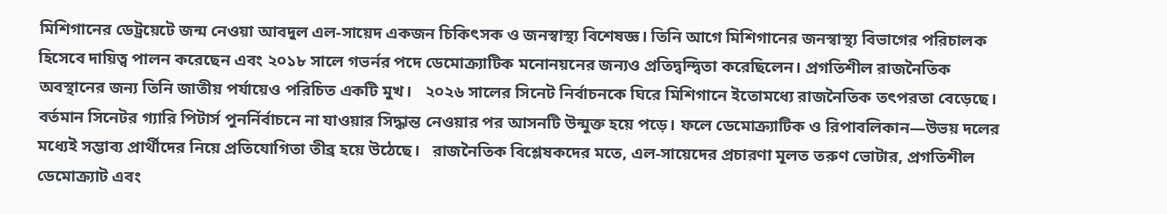মিশিগানের ডেট্রয়েটে জন্ম নেওয়া আবদুল এল-সায়েদ একজন চিকিৎসক ও জনস্বাস্থ্য বিশেষজ্ঞ। তিনি আগে মিশিগানের জনস্বাস্থ্য বিভাগের পরিচালক হিসেবে দায়িত্ব পালন করেছেন এবং ২০১৮ সালে গভর্নর পদে ডেমোক্র্যাটিক মনোনয়নের জন্যও প্রতিদ্বন্দ্বিতা করেছিলেন। প্রগতিশীল রাজনৈতিক অবস্থানের জন্য তিনি জাতীয় পর্যায়েও পরিচিত একটি মুখ।   ২০২৬ সালের সিনেট নির্বাচনকে ঘিরে মিশিগানে ইতোমধ্যে রাজনৈতিক তৎপরতা বেড়েছে। বর্তমান সিনেটর গ্যারি পিটার্স পুনর্নির্বাচনে না যাওয়ার সিদ্ধান্ত নেওয়ার পর আসনটি উন্মুক্ত হয়ে পড়ে। ফলে ডেমোক্র্যাটিক ও রিপাবলিকান—উভয় দলের মধ্যেই সম্ভাব্য প্রার্থীদের নিয়ে প্রতিযোগিতা তীব্র হয়ে উঠেছে।   রাজনৈতিক বিশ্লেষকদের মতে, এল-সায়েদের প্রচারণা মূলত তরুণ ভোটার, প্রগতিশীল ডেমোক্র্যাট এবং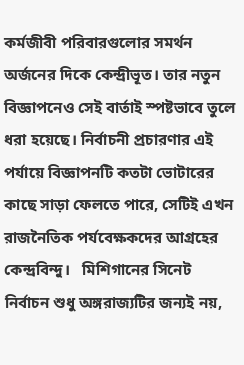কর্মজীবী পরিবারগুলোর সমর্থন অর্জনের দিকে কেন্দ্রীভূত। তার নতুন বিজ্ঞাপনেও সেই বার্তাই স্পষ্টভাবে তুলে ধরা হয়েছে। নির্বাচনী প্রচারণার এই পর্যায়ে বিজ্ঞাপনটি কতটা ভোটারের কাছে সাড়া ফেলতে পারে, সেটিই এখন রাজনৈতিক পর্যবেক্ষকদের আগ্রহের কেন্দ্রবিন্দু।   মিশিগানের সিনেট নির্বাচন শুধু অঙ্গরাজ্যটির জন্যই নয়,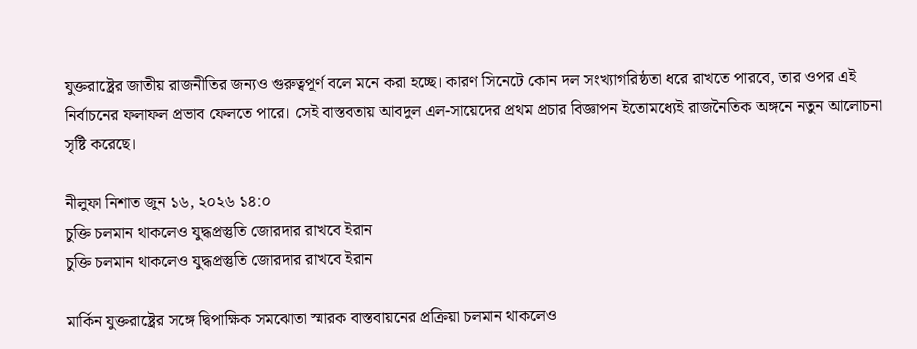যুক্তরাষ্ট্রের জাতীয় রাজনীতির জন্যও গুরুত্বপূর্ণ বলে মনে করা হচ্ছে। কারণ সিনেটে কোন দল সংখ্যাগরিষ্ঠতা ধরে রাখতে পারবে, তার ওপর এই নির্বাচনের ফলাফল প্রভাব ফেলতে পারে। সেই বাস্তবতায় আবদুল এল-সায়েদের প্রথম প্রচার বিজ্ঞাপন ইতোমধ্যেই রাজনৈতিক অঙ্গনে নতুন আলোচনা সৃষ্টি করেছে।

নীলুফা নিশাত জুন ১৬, ২০২৬ ১৪:০
চুক্তি চলমান থাকলেও যুদ্ধপ্রস্তুতি জোরদার রাখবে ইরান
চুক্তি চলমান থাকলেও যুদ্ধপ্রস্তুতি জোরদার রাখবে ইরান

মার্কিন যুক্তরাষ্ট্রের সঙ্গে দ্বিপাক্ষিক সমঝোতা স্মারক বাস্তবায়নের প্রক্রিয়া চলমান থাকলেও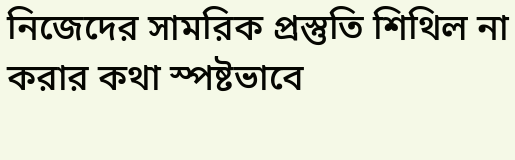নিজেদের সামরিক প্রস্তুতি শিথিল না করার কথা স্পষ্টভাবে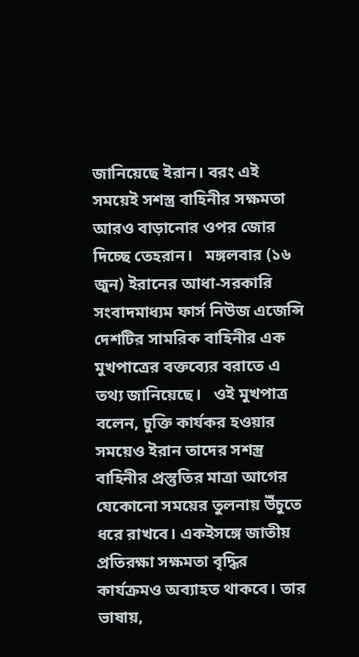জানিয়েছে ইরান। বরং এই সময়েই সশস্ত্র বাহিনীর সক্ষমতা আরও বাড়ানোর ওপর জোর দিচ্ছে তেহরান।   মঙ্গলবার (১৬ জুন) ইরানের আধা-সরকারি সংবাদমাধ্যম ফার্স নিউজ এজেন্সি দেশটির সামরিক বাহিনীর এক মুখপাত্রের বক্তব্যের বরাতে এ তথ্য জানিয়েছে।   ওই মুখপাত্র বলেন, চুক্তি কার্যকর হওয়ার সময়েও ইরান তাদের সশস্ত্র বাহিনীর প্রস্তুতির মাত্রা আগের যেকোনো সময়ের তুলনায় উঁচুতে ধরে রাখবে। একইসঙ্গে জাতীয় প্রতিরক্ষা সক্ষমতা বৃদ্ধির কার্যক্রমও অব্যাহত থাকবে। তার ভাষায়,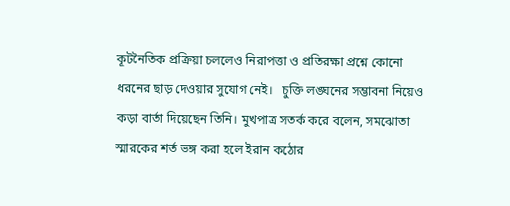কূটনৈতিক প্রক্রিয়া চললেও নিরাপত্তা ও প্রতিরক্ষা প্রশ্নে কোনো ধরনের ছাড় দেওয়ার সুযোগ নেই।   চুক্তি লঙ্ঘনের সম্ভাবনা নিয়েও কড়া বার্তা দিয়েছেন তিনি। মুখপাত্র সতর্ক করে বলেন, সমঝোতা স্মারকের শর্ত ভঙ্গ করা হলে ইরান কঠোর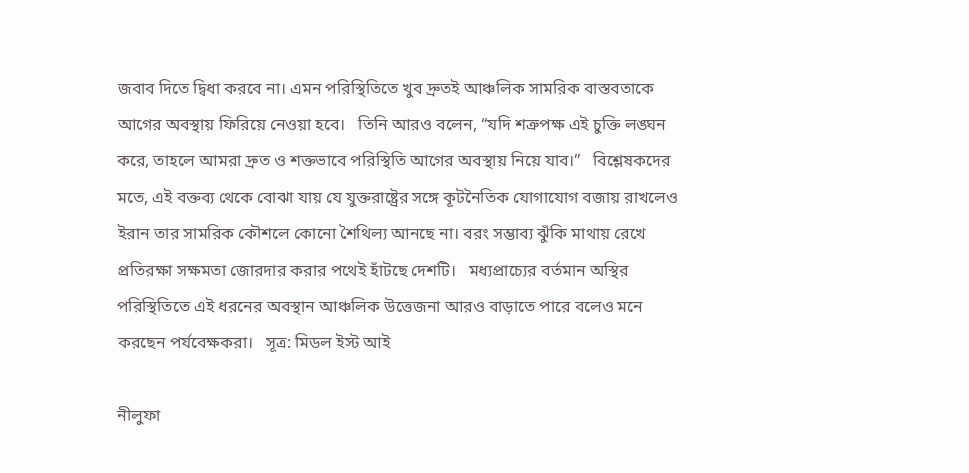জবাব দিতে দ্বিধা করবে না। এমন পরিস্থিতিতে খুব দ্রুতই আঞ্চলিক সামরিক বাস্তবতাকে আগের অবস্থায় ফিরিয়ে নেওয়া হবে।   তিনি আরও বলেন, “যদি শত্রুপক্ষ এই চুক্তি লঙ্ঘন করে, তাহলে আমরা দ্রুত ও শক্তভাবে পরিস্থিতি আগের অবস্থায় নিয়ে যাব।”   বিশ্লেষকদের মতে, এই বক্তব্য থেকে বোঝা যায় যে যুক্তরাষ্ট্রের সঙ্গে কূটনৈতিক যোগাযোগ বজায় রাখলেও ইরান তার সামরিক কৌশলে কোনো শৈথিল্য আনছে না। বরং সম্ভাব্য ঝুঁকি মাথায় রেখে প্রতিরক্ষা সক্ষমতা জোরদার করার পথেই হাঁটছে দেশটি।   মধ্যপ্রাচ্যের বর্তমান অস্থির পরিস্থিতিতে এই ধরনের অবস্থান আঞ্চলিক উত্তেজনা আরও বাড়াতে পারে বলেও মনে করছেন পর্যবেক্ষকরা।   সূত্র: মিডল ইস্ট আই

নীলুফা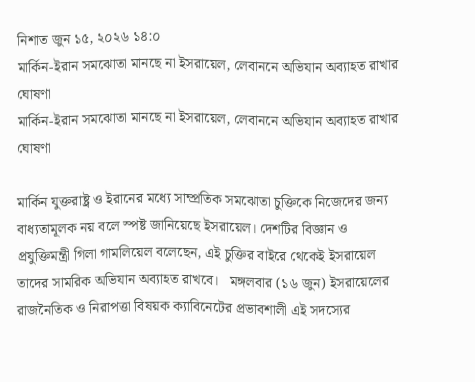নিশাত জুন ১৫, ২০২৬ ১৪:০
মার্কিন-ইরান সমঝোতা মানছে না ইসরায়েল, লেবাননে অভিযান অব্যাহত রাখার ঘোষণা
মার্কিন-ইরান সমঝোতা মানছে না ইসরায়েল, লেবাননে অভিযান অব্যাহত রাখার ঘোষণা

মার্কিন যুক্তরাষ্ট্র ও ইরানের মধ্যে সাম্প্রতিক সমঝোতা চুক্তিকে নিজেদের জন্য বাধ্যতামূলক নয় বলে স্পষ্ট জানিয়েছে ইসরায়েল। দেশটির বিজ্ঞান ও প্রযুক্তিমন্ত্রী গিলা গামলিয়েল বলেছেন, এই চুক্তির বাইরে থেকেই ইসরায়েল তাদের সামরিক অভিযান অব্যাহত রাখবে।   মঙ্গলবার (১৬ জুন) ইসরায়েলের রাজনৈতিক ও নিরাপত্তা বিষয়ক ক্যাবিনেটের প্রভাবশালী এই সদস্যের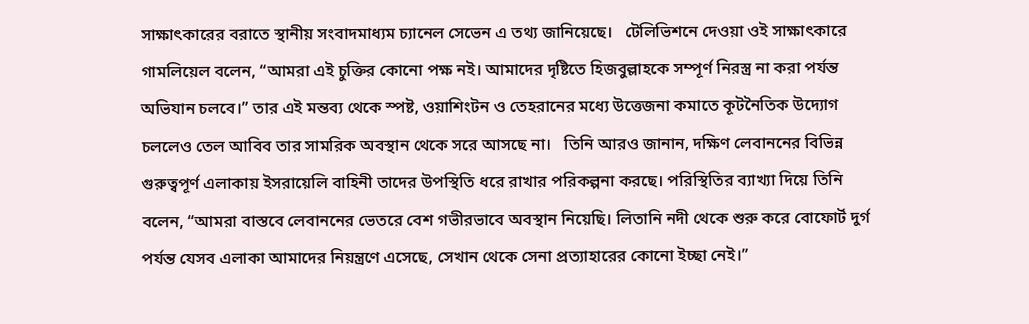সাক্ষাৎকারের বরাতে স্থানীয় সংবাদমাধ্যম চ্যানেল সেভেন এ তথ্য জানিয়েছে।   টেলিভিশনে দেওয়া ওই সাক্ষাৎকারে গামলিয়েল বলেন, “আমরা এই চুক্তির কোনো পক্ষ নই। আমাদের দৃষ্টিতে হিজবুল্লাহকে সম্পূর্ণ নিরস্ত্র না করা পর্যন্ত অভিযান চলবে।” তার এই মন্তব্য থেকে স্পষ্ট, ওয়াশিংটন ও তেহরানের মধ্যে উত্তেজনা কমাতে কূটনৈতিক উদ্যোগ চললেও তেল আবিব তার সামরিক অবস্থান থেকে সরে আসছে না।   তিনি আরও জানান, দক্ষিণ লেবাননের বিভিন্ন গুরুত্বপূর্ণ এলাকায় ইসরায়েলি বাহিনী তাদের উপস্থিতি ধরে রাখার পরিকল্পনা করছে। পরিস্থিতির ব্যাখ্যা দিয়ে তিনি বলেন, “আমরা বাস্তবে লেবাননের ভেতরে বেশ গভীরভাবে অবস্থান নিয়েছি। লিতানি নদী থেকে শুরু করে বোফোর্ট দুর্গ পর্যন্ত যেসব এলাকা আমাদের নিয়ন্ত্রণে এসেছে, সেখান থেকে সেনা প্রত্যাহারের কোনো ইচ্ছা নেই।”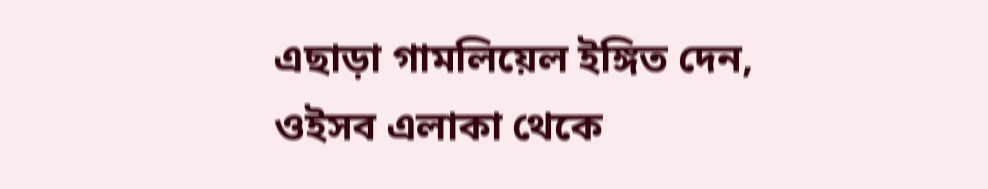এছাড়া গামলিয়েল ইঙ্গিত দেন, ওইসব এলাকা থেকে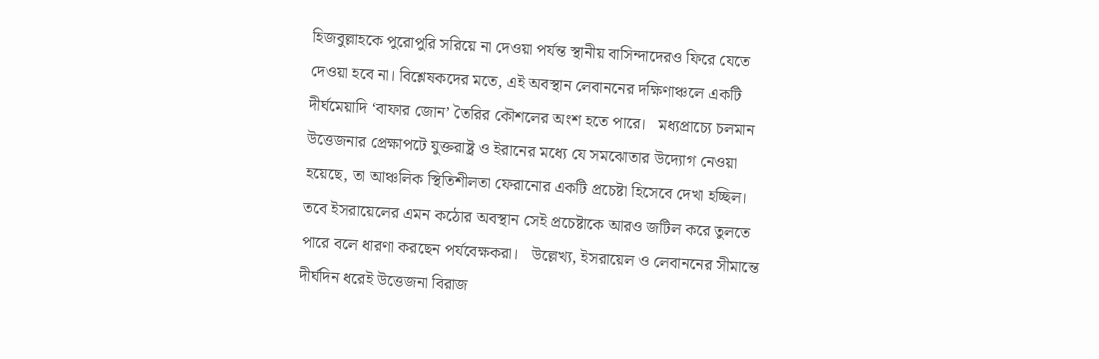হিজবুল্লাহকে পুরোপুরি সরিয়ে না দেওয়া পর্যন্ত স্থানীয় বাসিন্দাদেরও ফিরে যেতে দেওয়া হবে না। বিশ্লেষকদের মতে, এই অবস্থান লেবাননের দক্ষিণাঞ্চলে একটি দীর্ঘমেয়াদি ‘বাফার জোন’ তৈরির কৌশলের অংশ হতে পারে।   মধ্যপ্রাচ্যে চলমান উত্তেজনার প্রেক্ষাপটে যুক্তরাষ্ট্র ও ইরানের মধ্যে যে সমঝোতার উদ্যোগ নেওয়া হয়েছে, তা আঞ্চলিক স্থিতিশীলতা ফেরানোর একটি প্রচেষ্টা হিসেবে দেখা হচ্ছিল। তবে ইসরায়েলের এমন কঠোর অবস্থান সেই প্রচেষ্টাকে আরও জটিল করে তুলতে পারে বলে ধারণা করছেন পর্যবেক্ষকরা।   উল্লেখ্য, ইসরায়েল ও লেবাননের সীমান্তে দীর্ঘদিন ধরেই উত্তেজনা বিরাজ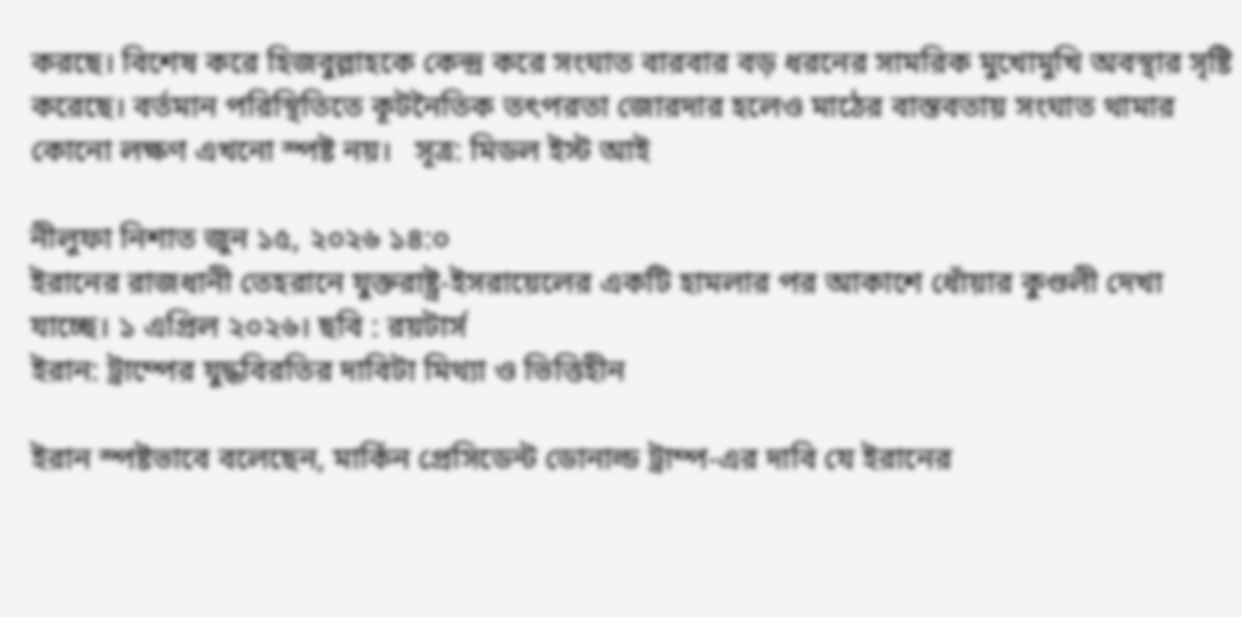করছে। বিশেষ করে হিজবুল্লাহকে কেন্দ্র করে সংঘাত বারবার বড় ধরনের সামরিক মুখোমুখি অবস্থার সৃষ্টি করেছে। বর্তমান পরিস্থিতিতে কূটনৈতিক তৎপরতা জোরদার হলেও মাঠের বাস্তবতায় সংঘাত থামার কোনো লক্ষণ এখনো স্পষ্ট নয়।   সূত্র: মিডল ইস্ট আই

নীলুফা নিশাত জুন ১৫, ২০২৬ ১৪:০
ইরানের রাজধানী তেহরানে যুক্তরাষ্ট্র-ইসরায়েলের একটি হামলার পর আকাশে ধোঁয়ার কুণ্ডলী দেখা যাচ্ছে। ১ এপ্রিল ২০২৬। ছবি : রয়টার্স
ইরান: ট্রাম্পের যুদ্ধবিরতির দাবিটা মিথ্যা ও ভিত্তিহীন

ইরান স্পষ্টভাবে বলেছেন, মার্কিন প্রেসিডেন্ট ডোনাল্ড ট্রাম্প-এর দাবি যে ইরানের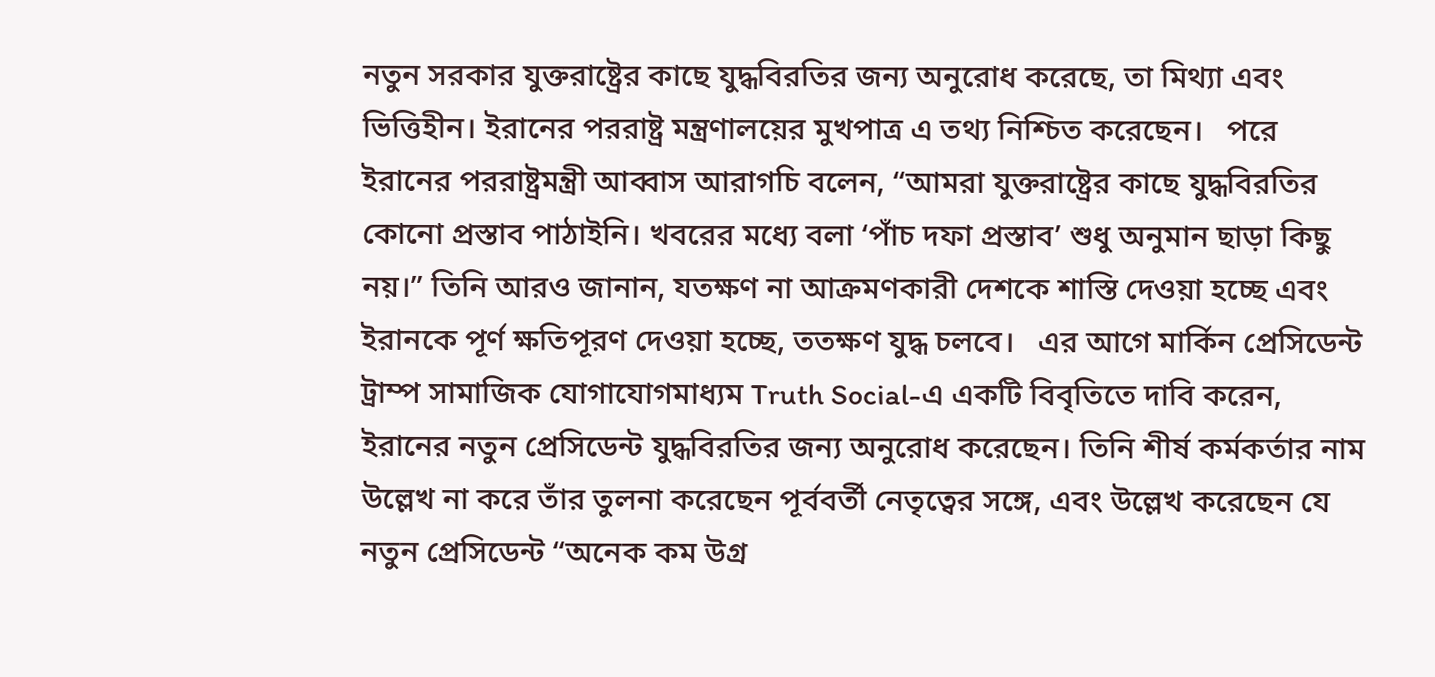নতুন সরকার যুক্তরাষ্ট্রের কাছে যুদ্ধবিরতির জন্য অনুরোধ করেছে, তা মিথ্যা এবং ভিত্তিহীন। ইরানের পররাষ্ট্র মন্ত্রণালয়ের মুখপাত্র এ তথ্য নিশ্চিত করেছেন।   পরে ইরানের পররাষ্ট্রমন্ত্রী আব্বাস আরাগচি বলেন, “আমরা যুক্তরাষ্ট্রের কাছে যুদ্ধবিরতির কোনো প্রস্তাব পাঠাইনি। খবরের মধ্যে বলা ‘পাঁচ দফা প্রস্তাব’ শুধু অনুমান ছাড়া কিছু নয়।” তিনি আরও জানান, যতক্ষণ না আক্রমণকারী দেশকে শাস্তি দেওয়া হচ্ছে এবং ইরানকে পূর্ণ ক্ষতিপূরণ দেওয়া হচ্ছে, ততক্ষণ যুদ্ধ চলবে।   এর আগে মার্কিন প্রেসিডেন্ট ট্রাম্প সামাজিক যোগাযোগমাধ্যম Truth Social-এ একটি বিবৃতিতে দাবি করেন, ইরানের নতুন প্রেসিডেন্ট যুদ্ধবিরতির জন্য অনুরোধ করেছেন। তিনি শীর্ষ কর্মকর্তার নাম উল্লেখ না করে তাঁর তুলনা করেছেন পূর্ববর্তী নেতৃত্বের সঙ্গে, এবং উল্লেখ করেছেন যে নতুন প্রেসিডেন্ট “অনেক কম উগ্র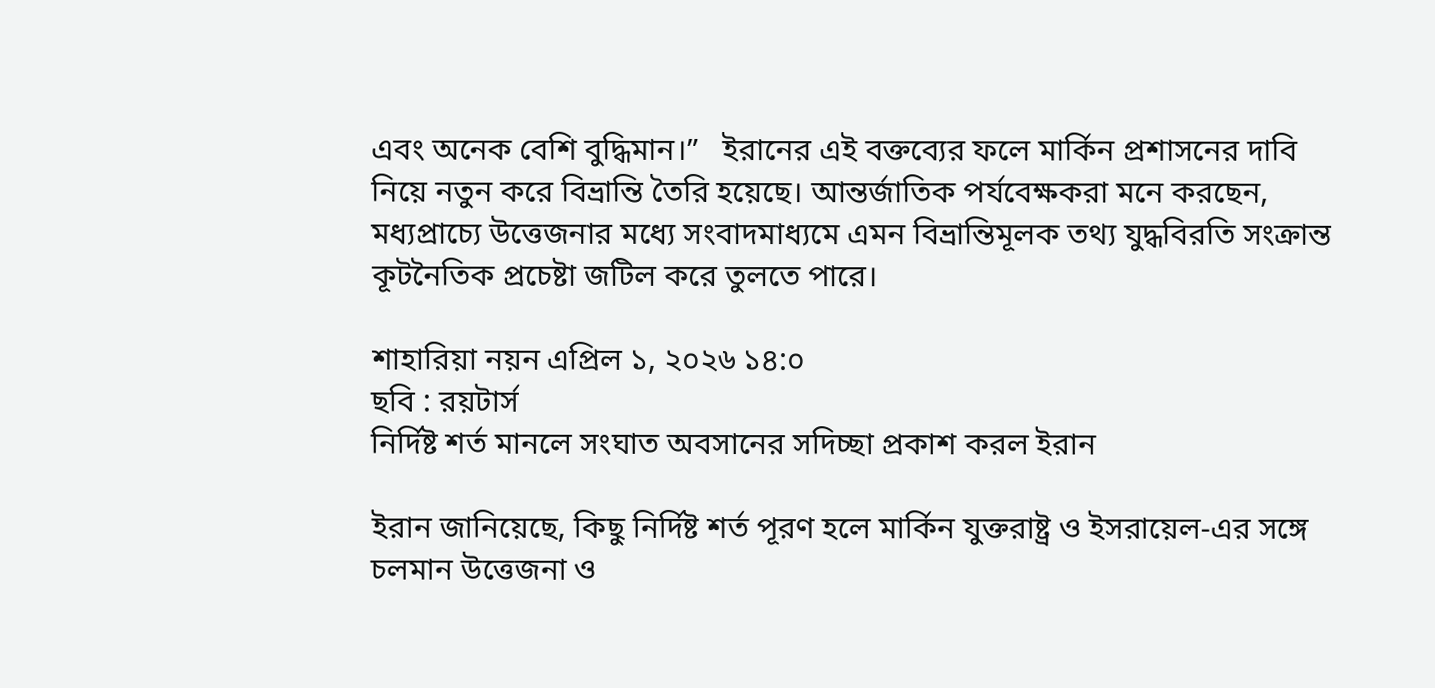এবং অনেক বেশি বুদ্ধিমান।”   ইরানের এই বক্তব্যের ফলে মার্কিন প্রশাসনের দাবি নিয়ে নতুন করে বিভ্রান্তি তৈরি হয়েছে। আন্তর্জাতিক পর্যবেক্ষকরা মনে করছেন, মধ্যপ্রাচ্যে উত্তেজনার মধ্যে সংবাদমাধ্যমে এমন বিভ্রান্তিমূলক তথ্য যুদ্ধবিরতি সংক্রান্ত কূটনৈতিক প্রচেষ্টা জটিল করে তুলতে পারে।

শাহারিয়া নয়ন এপ্রিল ১, ২০২৬ ১৪:০
ছবি : রয়টার্স
নির্দিষ্ট শর্ত মানলে সংঘাত অবসানের সদিচ্ছা প্রকাশ করল ইরান

ইরান জানিয়েছে, কিছু নির্দিষ্ট শর্ত পূরণ হলে মার্কিন যুক্তরাষ্ট্র ও ইসরায়েল-এর সঙ্গে চলমান উত্তেজনা ও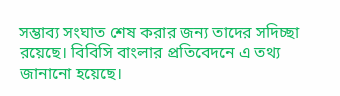সম্ভাব্য সংঘাত শেষ করার জন্য তাদের সদিচ্ছা রয়েছে। বিবিসি বাংলার প্রতিবেদনে এ তথ্য জানানো হয়েছে।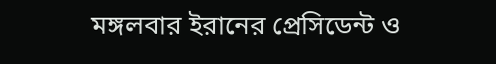মঙ্গলবার ইরানের প্রেসিডেন্ট ও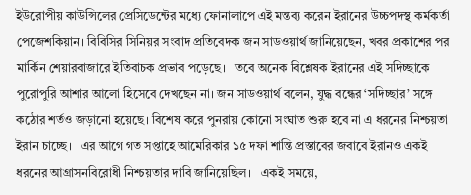ইউরোপীয় কাউন্সিলের প্রেসিডেন্টের মধ্যে ফোনালাপে এই মন্তব্য করেন ইরানের উচ্চপদস্থ কর্মকর্তা পেজেশকিয়ান। বিবিসির সিনিয়র সংবাদ প্রতিবেদক জন সাডওয়ার্থ জানিয়েছেন, খবর প্রকাশের পর মার্কিন শেয়ারবাজারে ইতিবাচক প্রভাব পড়েছে।   তবে অনেক বিশ্লেষক ইরানের এই সদিচ্ছাকে পুরোপুরি আশার আলো হিসেবে দেখছেন না। জন সাডওয়ার্থ বলেন, যুদ্ধ বন্ধের ‘সদিচ্ছার’ সঙ্গে কঠোর শর্তও জড়ানো হয়েছে। বিশেষ করে পুনরায় কোনো সংঘাত শুরু হবে না এ ধরনের নিশ্চয়তা ইরান চাচ্ছে।   এর আগে গত সপ্তাহে আমেরিকার ১৫ দফা শান্তি প্রস্তাবের জবাবে ইরানও একই ধরনের আগ্রাসনবিরোধী নিশ্চয়তার দাবি জানিয়েছিল।   একই সময়ে,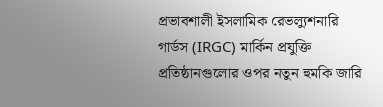প্রভাবশালী ইসলামিক রেভল্যুশনারি গার্ডস (IRGC) মার্কিন প্রযুক্তি প্রতিষ্ঠানগুলোর ওপর নতুন হুমকি জারি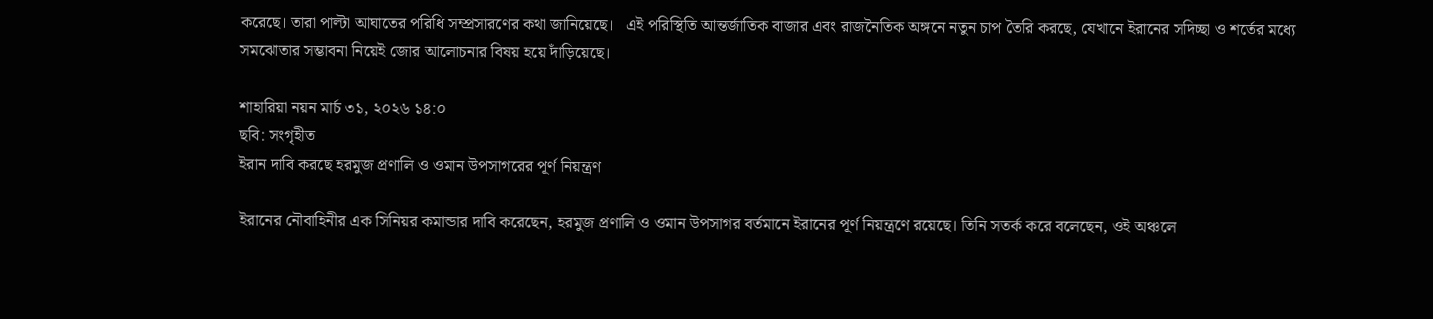করেছে। তারা পাল্টা আঘাতের পরিধি সম্প্রসারণের কথা জানিয়েছে।   এই পরিস্থিতি আন্তর্জাতিক বাজার এবং রাজনৈতিক অঙ্গনে নতুন চাপ তৈরি করছে, যেখানে ইরানের সদিচ্ছা ও শর্তের মধ্যে সমঝোতার সম্ভাবনা নিয়েই জোর আলোচনার বিষয় হয়ে দাঁড়িয়েছে।

শাহারিয়া নয়ন মার্চ ৩১, ২০২৬ ১৪:০
ছবি: সংগৃহীত
ইরান দাবি করছে হরমুজ প্রণালি ও ওমান উপসাগরের পূর্ণ নিয়ন্ত্রণ

ইরানের নৌবাহিনীর এক সিনিয়র কমান্ডার দাবি করেছেন, হরমুজ প্রণালি ও ওমান উপসাগর বর্তমানে ইরানের পূর্ণ নিয়ন্ত্রণে রয়েছে। তিনি সতর্ক করে বলেছেন, ওই অঞ্চলে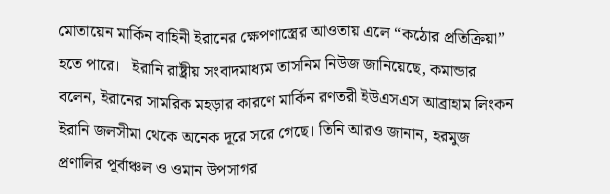মোতায়েন মার্কিন বাহিনী ইরানের ক্ষেপণাস্ত্রের আওতায় এলে “কঠোর প্রতিক্রিয়া” হতে পারে।   ইরানি রাষ্ট্রীয় সংবাদমাধ্যম তাসনিম নিউজ জানিয়েছে, কমান্ডার বলেন, ইরানের সামরিক মহড়ার কারণে মার্কিন রণতরী ইউএসএস আব্রাহাম লিংকন ইরানি জলসীমা থেকে অনেক দূরে সরে গেছে। তিনি আরও জানান, হরমুজ প্রণালির পূর্বাঞ্চল ও ওমান উপসাগর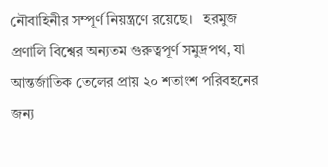নৌবাহিনীর সম্পূর্ণ নিয়ন্ত্রণে রয়েছে।   হরমুজ প্রণালি বিশ্বের অন্যতম গুরুত্বপূর্ণ সমুদ্রপথ, যা আন্তর্জাতিক তেলের প্রায় ২০ শতাংশ পরিবহনের জন্য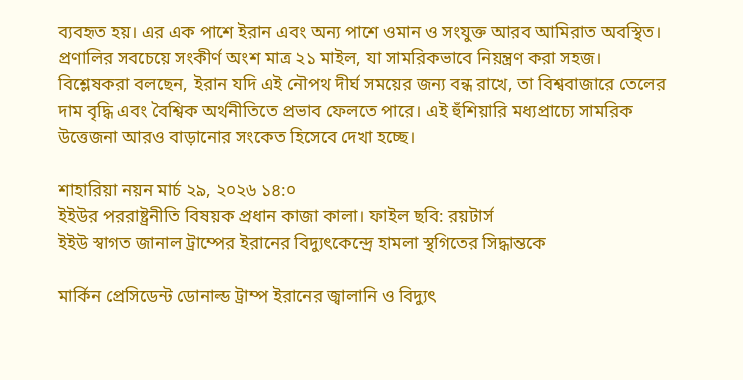ব্যবহৃত হয়। এর এক পাশে ইরান এবং অন্য পাশে ওমান ও সংযুক্ত আরব আমিরাত অবস্থিত। প্রণালির সবচেয়ে সংকীর্ণ অংশ মাত্র ২১ মাইল, যা সামরিকভাবে নিয়ন্ত্রণ করা সহজ।   বিশ্লেষকরা বলছেন, ইরান যদি এই নৌপথ দীর্ঘ সময়ের জন্য বন্ধ রাখে, তা বিশ্ববাজারে তেলের দাম বৃদ্ধি এবং বৈশ্বিক অর্থনীতিতে প্রভাব ফেলতে পারে। এই হুঁশিয়ারি মধ্যপ্রাচ্যে সামরিক উত্তেজনা আরও বাড়ানোর সংকেত হিসেবে দেখা হচ্ছে।

শাহারিয়া নয়ন মার্চ ২৯, ২০২৬ ১৪:০
ইইউর পররাষ্ট্রনীতি বিষয়ক প্রধান কাজা কালা। ফাইল ছবি: রয়টার্স
ইইউ স্বাগত জানাল ট্রাম্পের ইরানের বিদ্যুৎকেন্দ্রে হামলা স্থগিতের সিদ্ধান্তকে

মার্কিন প্রেসিডেন্ট ডোনাল্ড ট্রাম্প ইরানের জ্বালানি ও বিদ্যুৎ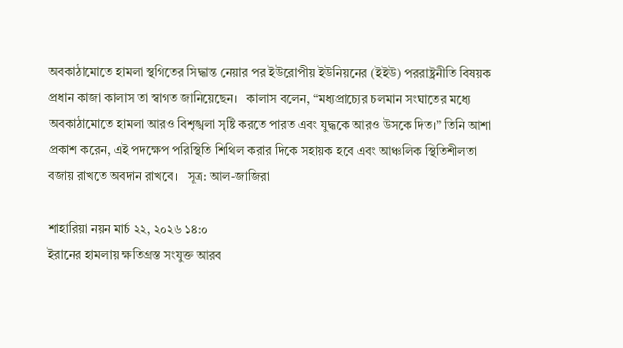অবকাঠামোতে হামলা স্থগিতের সিদ্ধান্ত নেয়ার পর ইউরোপীয় ইউনিয়নের (ইইউ) পররাষ্ট্রনীতি বিষয়ক প্রধান কাজা কালাস তা স্বাগত জানিয়েছেন।   কালাস বলেন, “মধ্যপ্রাচ্যের চলমান সংঘাতের মধ্যে অবকাঠামোতে হামলা আরও বিশৃঙ্খলা সৃষ্টি করতে পারত এবং যুদ্ধকে আরও উসকে দিত।” তিনি আশা প্রকাশ করেন, এই পদক্ষেপ পরিস্থিতি শিথিল করার দিকে সহায়ক হবে এবং আঞ্চলিক স্থিতিশীলতা বজায় রাখতে অবদান রাখবে।   সূত্র: আল-জাজিরা

শাহারিয়া নয়ন মার্চ ২২, ২০২৬ ১৪:০
ইরানের হামলায় ক্ষতিগ্রস্ত সংযুক্ত আরব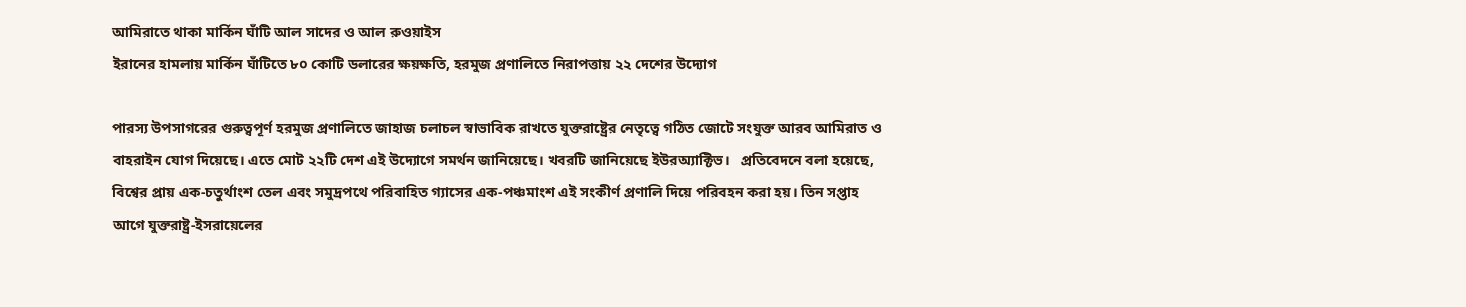আমিরাতে থাকা মার্কিন ঘাঁটি আল সাদের ও আল রুওয়াইস
ইরানের হামলায় মার্কিন ঘাঁটিতে ৮০ কোটি ডলারের ক্ষয়ক্ষতি, হরমুজ প্রণালিতে নিরাপত্তায় ২২ দেশের উদ্যোগ

পারস্য উপসাগরের গুরুত্বপূর্ণ হরমুজ প্রণালিতে জাহাজ চলাচল স্বাভাবিক রাখতে যুক্তরাষ্ট্রের নেতৃত্বে গঠিত জোটে সংযুক্ত আরব আমিরাত ও বাহরাইন যোগ দিয়েছে। এতে মোট ২২টি দেশ এই উদ্যোগে সমর্থন জানিয়েছে। খবরটি জানিয়েছে ইউরঅ্যাক্টিভ।   প্রতিবেদনে বলা হয়েছে, বিশ্বের প্রায় এক-চতুর্থাংশ তেল এবং সমুদ্রপথে পরিবাহিত গ্যাসের এক-পঞ্চমাংশ এই সংকীর্ণ প্রণালি দিয়ে পরিবহন করা হয়। তিন সপ্তাহ আগে যুক্তরাষ্ট্র-ইসরায়েলের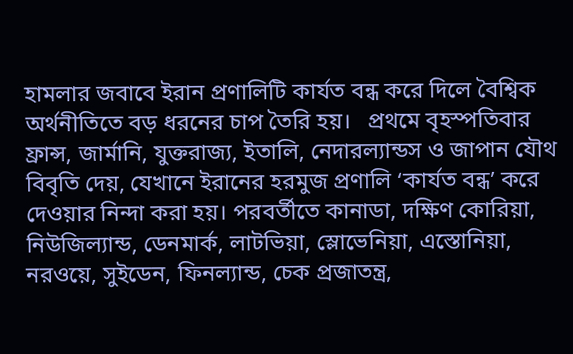হামলার জবাবে ইরান প্রণালিটি কার্যত বন্ধ করে দিলে বৈশ্বিক অর্থনীতিতে বড় ধরনের চাপ তৈরি হয়।   প্রথমে বৃহস্পতিবার ফ্রান্স, জার্মানি, যুক্তরাজ্য, ইতালি, নেদারল্যান্ডস ও জাপান যৌথ বিবৃতি দেয়, যেখানে ইরানের হরমুজ প্রণালি ‘কার্যত বন্ধ’ করে দেওয়ার নিন্দা করা হয়। পরবর্তীতে কানাডা, দক্ষিণ কোরিয়া, নিউজিল্যান্ড, ডেনমার্ক, লাটভিয়া, স্লোভেনিয়া, এস্তোনিয়া, নরওয়ে, সুইডেন, ফিনল্যান্ড, চেক প্রজাতন্ত্র,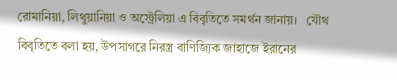রোমানিয়া, লিথুয়ানিয়া ও অস্ট্রেলিয়া এ বিবৃতিতে সমর্থন জানায়।   যৌথ বিবৃতিতে বলা হয়, উপসাগরে নিরস্ত্র বাণিজ্যিক জাহাজে ইরানের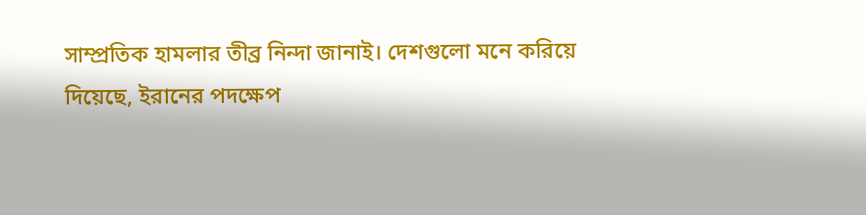সাম্প্রতিক হামলার তীব্র নিন্দা জানাই। দেশগুলো মনে করিয়ে দিয়েছে, ইরানের পদক্ষেপ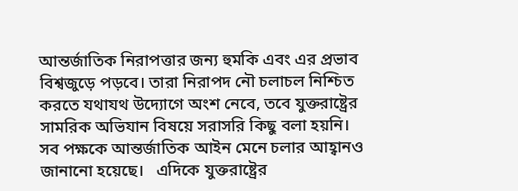আন্তর্জাতিক নিরাপত্তার জন্য হুমকি এবং এর প্রভাব বিশ্বজুড়ে পড়বে। তারা নিরাপদ নৌ চলাচল নিশ্চিত করতে যথাযথ উদ্যোগে অংশ নেবে, তবে যুক্তরাষ্ট্রের সামরিক অভিযান বিষয়ে সরাসরি কিছু বলা হয়নি। সব পক্ষকে আন্তর্জাতিক আইন মেনে চলার আহ্বানও জানানো হয়েছে।   এদিকে যুক্তরাষ্ট্রের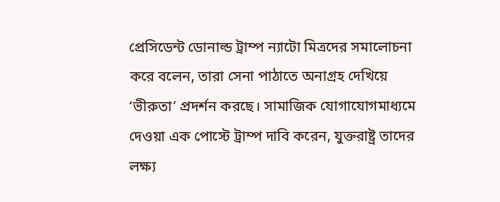প্রেসিডেন্ট ডোনাল্ড ট্রাম্প ন্যাটো মিত্রদের সমালোচনা করে বলেন, তারা সেনা পাঠাতে অনাগ্রহ দেখিয়ে ‘ভীরুতা’ প্রদর্শন করছে। সামাজিক যোগাযোগমাধ্যমে দেওয়া এক পোস্টে ট্রাম্প দাবি করেন, যুক্তরাষ্ট্র তাদের লক্ষ্য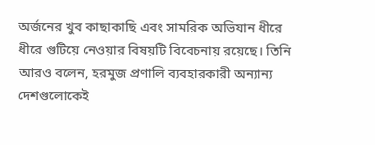অর্জনের খুব কাছাকাছি এবং সামরিক অভিযান ধীরে ধীরে গুটিয়ে নেওয়ার বিষয়টি বিবেচনায় রয়েছে। তিনি আরও বলেন, হরমুজ প্রণালি ব্যবহারকারী অন্যান্য দেশগুলোকেই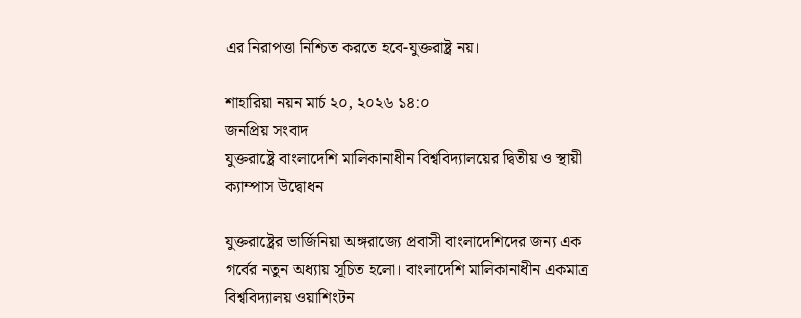এর নিরাপত্তা নিশ্চিত করতে হবে-যুক্তরাষ্ট্র নয়।

শাহারিয়া নয়ন মার্চ ২০, ২০২৬ ১৪:০
জনপ্রিয় সংবাদ
যুক্তরাষ্ট্রে বাংলাদেশি মালিকানাধীন বিশ্ববিদ্যালয়ের দ্বিতীয় ও স্থায়ী ক্যাম্পাস উদ্বোধন

যুক্তরাষ্ট্রের ভার্জিনিয়া অঙ্গরাজ্যে প্রবাসী বাংলাদেশিদের জন্য এক গর্বের নতুন অধ্যায় সূচিত হলো। বাংলাদেশি মালিকানাধীন একমাত্র বিশ্ববিদ্যালয় ওয়াশিংটন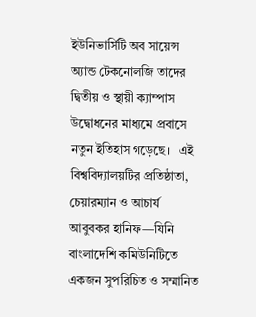ইউনিভার্সিটি অব সায়েন্স অ্যান্ড টেকনোলজি তাদের দ্বিতীয় ও স্থায়ী ক্যাম্পাস উদ্বোধনের মাধ্যমে প্রবাসে নতুন ইতিহাস গড়েছে।   এই বিশ্ববিদ্যালয়টির প্রতিষ্ঠাতা, চেয়ারম্যান ও আচার্য আবুবকর হানিফ—যিনি বাংলাদেশি কমিউনিটিতে একজন সুপরিচিত ও সম্মানিত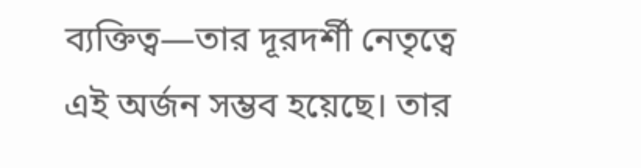ব্যক্তিত্ব—তার দূরদর্শী নেতৃত্বে এই অর্জন সম্ভব হয়েছে। তার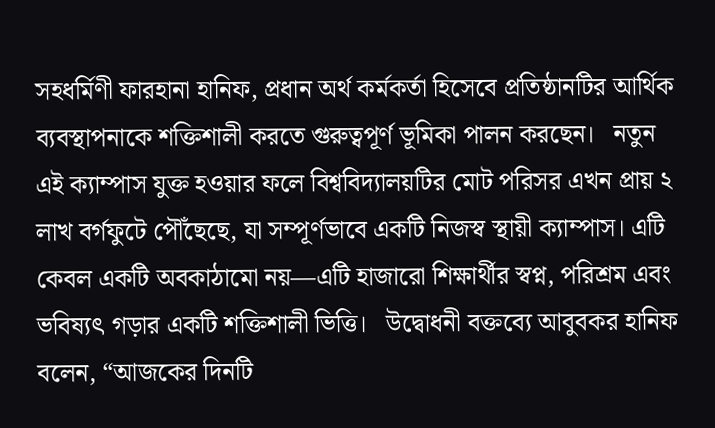সহধর্মিণী ফারহানা হানিফ, প্রধান অর্থ কর্মকর্তা হিসেবে প্রতিষ্ঠানটির আর্থিক ব্যবস্থাপনাকে শক্তিশালী করতে গুরুত্বপূর্ণ ভূমিকা পালন করছেন।   নতুন এই ক্যাম্পাস যুক্ত হওয়ার ফলে বিশ্ববিদ্যালয়টির মোট পরিসর এখন প্রায় ২ লাখ বর্গফুটে পৌঁছেছে, যা সম্পূর্ণভাবে একটি নিজস্ব স্থায়ী ক্যাম্পাস। এটি কেবল একটি অবকাঠামো নয়—এটি হাজারো শিক্ষার্থীর স্বপ্ন, পরিশ্রম এবং ভবিষ্যৎ গড়ার একটি শক্তিশালী ভিত্তি।   উদ্বোধনী বক্তব্যে আবুবকর হানিফ বলেন, “আজকের দিনটি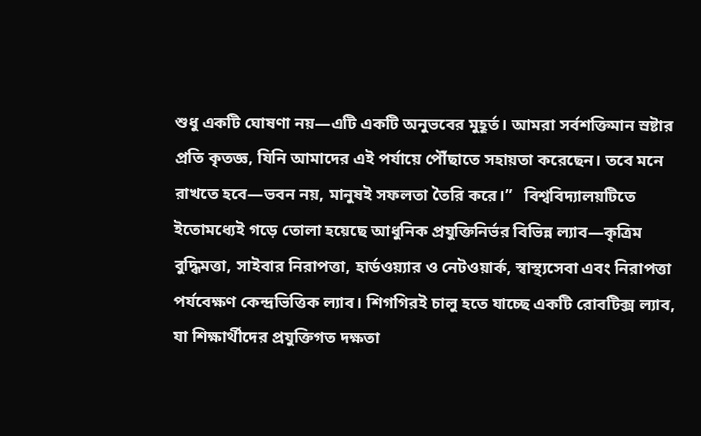শুধু একটি ঘোষণা নয়—এটি একটি অনুভবের মুহূর্ত। আমরা সর্বশক্তিমান স্রষ্টার প্রতি কৃতজ্ঞ, যিনি আমাদের এই পর্যায়ে পৌঁছাতে সহায়তা করেছেন। তবে মনে রাখতে হবে—ভবন নয়, মানুষই সফলতা তৈরি করে।”   বিশ্ববিদ্যালয়টিতে ইতোমধ্যেই গড়ে তোলা হয়েছে আধুনিক প্রযুক্তিনির্ভর বিভিন্ন ল্যাব—কৃত্রিম বুদ্ধিমত্তা, সাইবার নিরাপত্তা, হার্ডওয়্যার ও নেটওয়ার্ক, স্বাস্থ্যসেবা এবং নিরাপত্তা পর্যবেক্ষণ কেন্দ্রভিত্তিক ল্যাব। শিগগিরই চালু হতে যাচ্ছে একটি রোবটিক্স ল্যাব, যা শিক্ষার্থীদের প্রযুক্তিগত দক্ষতা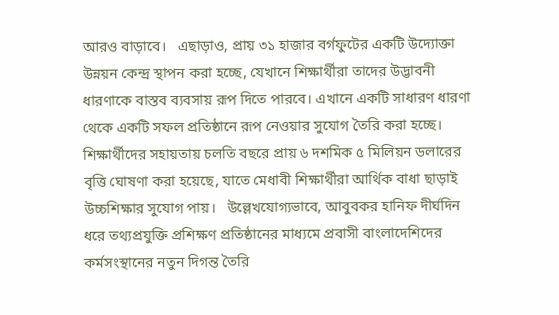আরও বাড়াবে।   এছাড়াও, প্রায় ৩১ হাজার বর্গফুটের একটি উদ্যোক্তা উন্নয়ন কেন্দ্র স্থাপন করা হচ্ছে, যেখানে শিক্ষার্থীরা তাদের উদ্ভাবনী ধারণাকে বাস্তব ব্যবসায় রূপ দিতে পারবে। এখানে একটি সাধারণ ধারণা থেকে একটি সফল প্রতিষ্ঠানে রূপ নেওয়ার সুযোগ তৈরি করা হচ্ছে।   শিক্ষার্থীদের সহায়তায় চলতি বছরে প্রায় ৬ দশমিক ৫ মিলিয়ন ডলারের বৃত্তি ঘোষণা করা হয়েছে, যাতে মেধাবী শিক্ষার্থীরা আর্থিক বাধা ছাড়াই উচ্চশিক্ষার সুযোগ পায়।   উল্লেখযোগ্যভাবে, আবুবকর হানিফ দীর্ঘদিন ধরে তথ্যপ্রযুক্তি প্রশিক্ষণ প্রতিষ্ঠানের মাধ্যমে প্রবাসী বাংলাদেশিদের কর্মসংস্থানের নতুন দিগন্ত তৈরি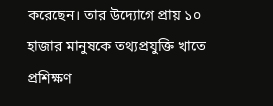করেছেন। তার উদ্যোগে প্রায় ১০ হাজার মানুষকে তথ্যপ্রযুক্তি খাতে প্রশিক্ষণ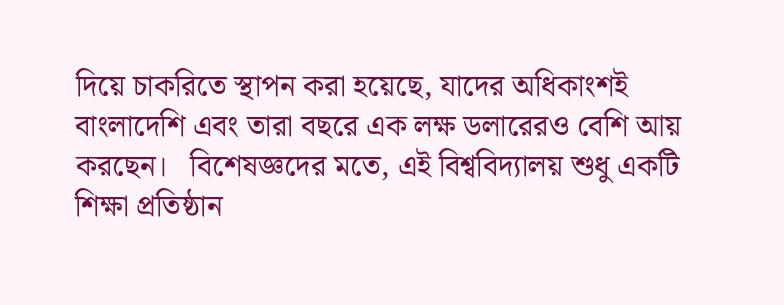দিয়ে চাকরিতে স্থাপন করা হয়েছে, যাদের অধিকাংশই বাংলাদেশি এবং তারা বছরে এক লক্ষ ডলারেরও বেশি আয় করছেন।   বিশেষজ্ঞদের মতে, এই বিশ্ববিদ্যালয় শুধু একটি শিক্ষা প্রতিষ্ঠান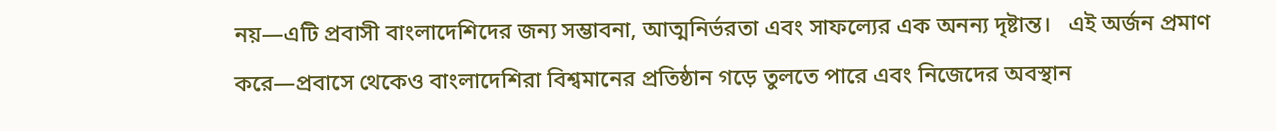নয়—এটি প্রবাসী বাংলাদেশিদের জন্য সম্ভাবনা, আত্মনির্ভরতা এবং সাফল্যের এক অনন্য দৃষ্টান্ত।   এই অর্জন প্রমাণ করে—প্রবাসে থেকেও বাংলাদেশিরা বিশ্বমানের প্রতিষ্ঠান গড়ে তুলতে পারে এবং নিজেদের অবস্থান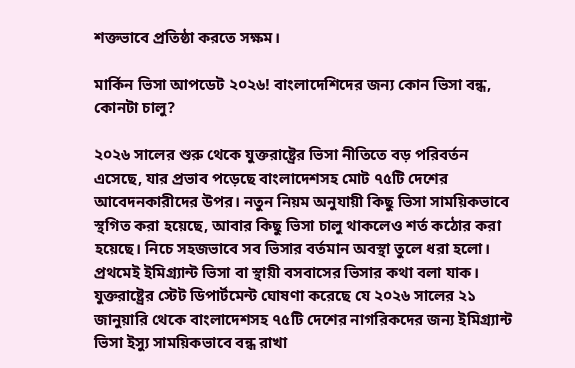শক্তভাবে প্রতিষ্ঠা করতে সক্ষম।

মার্কিন ভিসা আপডেট ২০২৬! বাংলাদেশিদের জন্য কোন ভিসা বন্ধ, কোনটা চালু?

২০২৬ সালের শুরু থেকে যুক্তরাষ্ট্রের ভিসা নীতিতে বড় পরিবর্তন এসেছে, যার প্রভাব পড়েছে বাংলাদেশসহ মোট ৭৫টি দেশের আবেদনকারীদের উপর। নতুন নিয়ম অনুযায়ী কিছু ভিসা সাময়িকভাবে স্থগিত করা হয়েছে, আবার কিছু ভিসা চালু থাকলেও শর্ত কঠোর করা হয়েছে। নিচে সহজভাবে সব ভিসার বর্তমান অবস্থা তুলে ধরা হলো।   প্রথমেই ইমিগ্র্যান্ট ভিসা বা স্থায়ী বসবাসের ভিসার কথা বলা যাক। যুক্তরাষ্ট্রের স্টেট ডিপার্টমেন্ট ঘোষণা করেছে যে ২০২৬ সালের ২১ জানুয়ারি থেকে বাংলাদেশসহ ৭৫টি দেশের নাগরিকদের জন্য ইমিগ্র্যান্ট ভিসা ইস্যু সাময়িকভাবে বন্ধ রাখা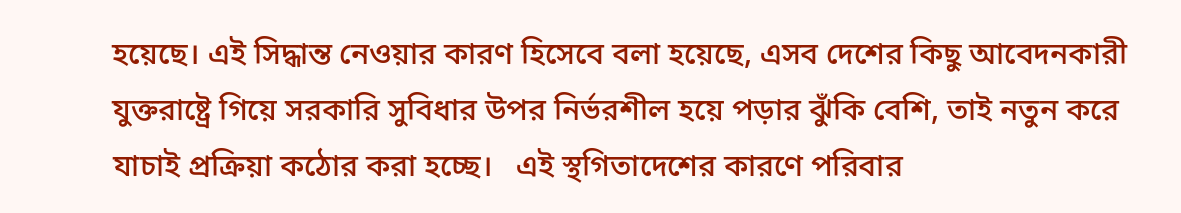হয়েছে। এই সিদ্ধান্ত নেওয়ার কারণ হিসেবে বলা হয়েছে, এসব দেশের কিছু আবেদনকারী যুক্তরাষ্ট্রে গিয়ে সরকারি সুবিধার উপর নির্ভরশীল হয়ে পড়ার ঝুঁকি বেশি, তাই নতুন করে যাচাই প্রক্রিয়া কঠোর করা হচ্ছে।   এই স্থগিতাদেশের কারণে পরিবার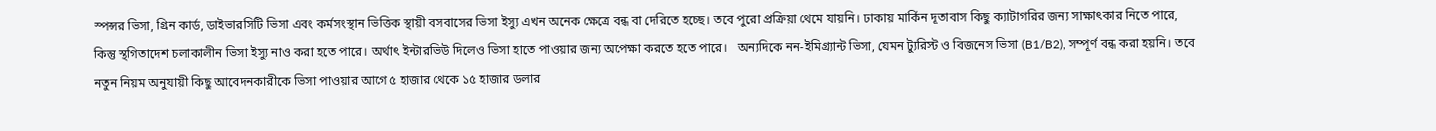স্পন্সর ভিসা, গ্রিন কার্ড, ডাইভারসিটি ভিসা এবং কর্মসংস্থান ভিত্তিক স্থায়ী বসবাসের ভিসা ইস্যু এখন অনেক ক্ষেত্রে বন্ধ বা দেরিতে হচ্ছে। তবে পুরো প্রক্রিয়া থেমে যায়নি। ঢাকায় মার্কিন দূতাবাস কিছু ক্যাটাগরির জন্য সাক্ষাৎকার নিতে পারে, কিন্তু স্থগিতাদেশ চলাকালীন ভিসা ইস্যু নাও করা হতে পারে। অর্থাৎ ইন্টারভিউ দিলেও ভিসা হাতে পাওয়ার জন্য অপেক্ষা করতে হতে পারে।   অন্যদিকে নন-ইমিগ্র্যান্ট ভিসা, যেমন ট্যুরিস্ট ও বিজনেস ভিসা (B1/B2), সম্পূর্ণ বন্ধ করা হয়নি। তবে নতুন নিয়ম অনুযায়ী কিছু আবেদনকারীকে ভিসা পাওয়ার আগে ৫ হাজার থেকে ১৫ হাজার ডলার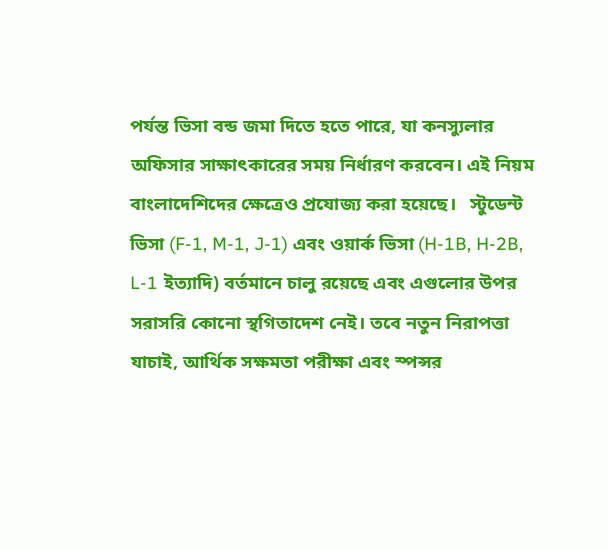পর্যন্ত ভিসা বন্ড জমা দিতে হতে পারে, যা কনস্যুলার অফিসার সাক্ষাৎকারের সময় নির্ধারণ করবেন। এই নিয়ম বাংলাদেশিদের ক্ষেত্রেও প্রযোজ্য করা হয়েছে।   স্টুডেন্ট ভিসা (F-1, M-1, J-1) এবং ওয়ার্ক ভিসা (H-1B, H-2B, L-1 ইত্যাদি) বর্তমানে চালু রয়েছে এবং এগুলোর উপর সরাসরি কোনো স্থগিতাদেশ নেই। তবে নতুন নিরাপত্তা যাচাই, আর্থিক সক্ষমতা পরীক্ষা এবং স্পন্সর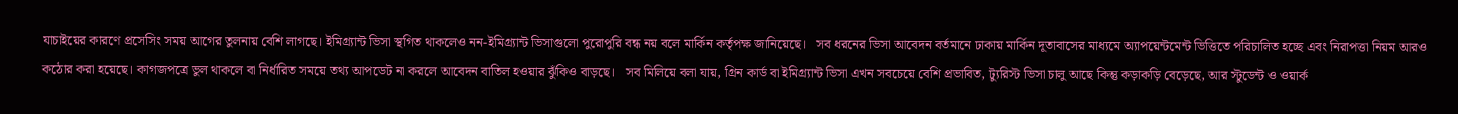যাচাইয়ের কারণে প্রসেসিং সময় আগের তুলনায় বেশি লাগছে। ইমিগ্র্যান্ট ভিসা স্থগিত থাকলেও নন-ইমিগ্র্যান্ট ভিসাগুলো পুরোপুরি বন্ধ নয় বলে মার্কিন কর্তৃপক্ষ জানিয়েছে।   সব ধরনের ভিসা আবেদন বর্তমানে ঢাকায় মার্কিন দূতাবাসের মাধ্যমে অ্যাপয়েন্টমেন্ট ভিত্তিতে পরিচালিত হচ্ছে এবং নিরাপত্তা নিয়ম আরও কঠোর করা হয়েছে। কাগজপত্রে ভুল থাকলে বা নির্ধারিত সময়ে তথ্য আপডেট না করলে আবেদন বাতিল হওয়ার ঝুঁকিও বাড়ছে।   সব মিলিয়ে বলা যায়, গ্রিন কার্ড বা ইমিগ্র্যান্ট ভিসা এখন সবচেয়ে বেশি প্রভাবিত, ট্যুরিস্ট ভিসা চালু আছে কিন্তু কড়াকড়ি বেড়েছে, আর স্টুডেন্ট ও ওয়ার্ক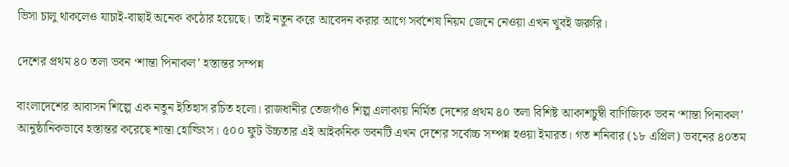ভিসা চালু থাকলেও যাচাই-বাছাই অনেক কঠোর হয়েছে। তাই নতুন করে আবেদন করার আগে সর্বশেষ নিয়ম জেনে নেওয়া এখন খুবই জরুরি।

দেশের প্রথম ৪০ তলা ভবন ‘শান্তা পিনাকল’ হস্তান্তর সম্পন্ন

বাংলাদেশের আবাসন শিল্পে এক নতুন ইতিহাস রচিত হলো। রাজধানীর তেজগাঁও শিল্প এলাকায় নির্মিত দেশের প্রথম ৪০ তলা বিশিষ্ট আকাশচুম্বী বাণিজ্যিক ভবন ‘শান্তা পিনাকল’ আনুষ্ঠানিকভাবে হস্তান্তর করেছে শান্তা হোল্ডিংস। ৫০০ ফুট উচ্চতার এই আইকনিক ভবনটি এখন দেশের সর্বোচ্চ সম্পন্ন হওয়া ইমারত। গত শনিবার (১৮ এপ্রিল) ভবনের ৪০তম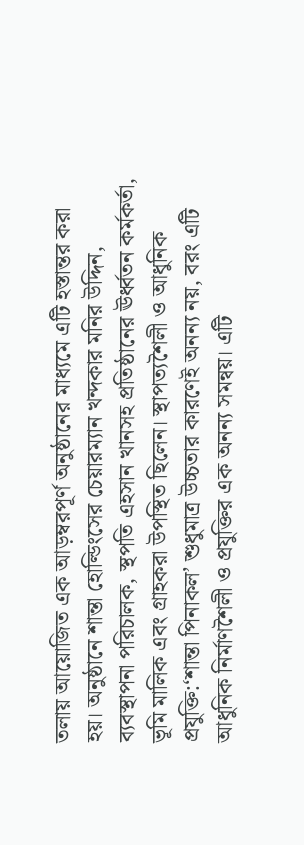তলায় আয়োজিত এক আড়ম্বরপূর্ণ অনুষ্ঠানের মাধ্যমে এটি হস্তান্তর করা হয়। অনুষ্ঠানে শান্তা হোল্ডিংসের চেয়ারম্যান খন্দকার মনির উদ্দিন, ব্যবস্থাপনা পরিচালক, স্থপতি এহসান খানসহ প্রতিষ্ঠানের ঊর্ধ্বতন কর্মকর্তা, ভূমি মালিক এবং গ্রাহকরা উপস্থিত ছিলেন। স্থাপত্যশৈলী ও আধুনিক প্রযুক্তি:‘শান্তা পিনাকল’ শুধুমাত্র উচ্চতার কারণেই অনন্য নয়, বরং এটি আধুনিক নির্মাণশৈলী ও প্রযুক্তির এক অনন্য সমন্বয়। এটি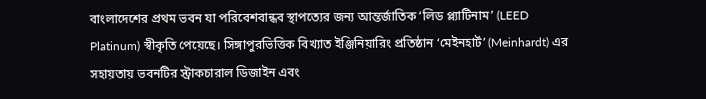বাংলাদেশের প্রথম ভবন যা পরিবেশবান্ধব স্থাপত্যের জন্য আন্তর্জাতিক ‘লিড প্ল্যাটিনাম’ (LEED Platinum) স্বীকৃতি পেয়েছে। সিঙ্গাপুরভিত্তিক বিখ্যাত ইঞ্জিনিয়ারিং প্রতিষ্ঠান ‘মেইনহার্ট’ (Meinhardt) এর সহায়তায় ভবনটির স্ট্রাকচারাল ডিজাইন এবং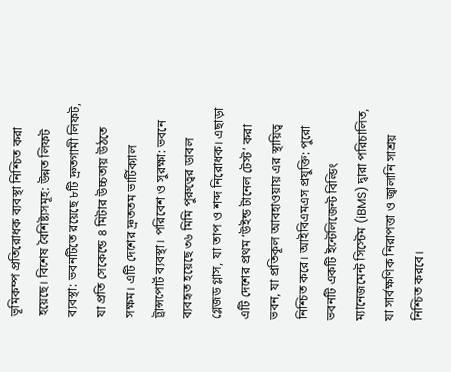ভূমিকম্প প্রতিরোধক ব্যবস্থা নিশ্চিত করা হয়েছে। বিশেষ বৈশিষ্ট্যসমূহ: উন্নত লিফট ব্যবস্থা: ভবনটিতে রয়েছে ৮টি দ্রুতগামী লিফট, যা প্রতি সেকেন্ডে ৪ মিটার উচ্চতায় উঠতে সক্ষম। এটি দেশের দ্রুততম ভার্টিক্যাল ট্রান্সপোর্ট ব্যবস্থা। পরিবেশ ও সুরক্ষা: ভবনে ব্যবহৃত হয়েছে ৩৬ মিমি পুরুত্বের ডাবল গ্লেজড গ্লাস, যা তাপ ও শব্দ নিরোধক। এছাড়া এটি দেশের প্রথম ‘উইন্ড টানেল টেস্ট’ করা ভবন, যা প্রতিকূল আবহাওয়ায় এর স্থায়িত্ব নিশ্চিত করে। আইবিএমএস প্রযুক্তি: পুরো ভবনটি একটি ইন্টেলিজেন্ট বিল্ডিং ম্যানেজমেন্ট সিস্টেম (iBMS) দ্বারা পরিচালিত, যা সার্বক্ষণিক নিরাপত্তা ও জ্বালানি সাশ্রয় নিশ্চিত করবে।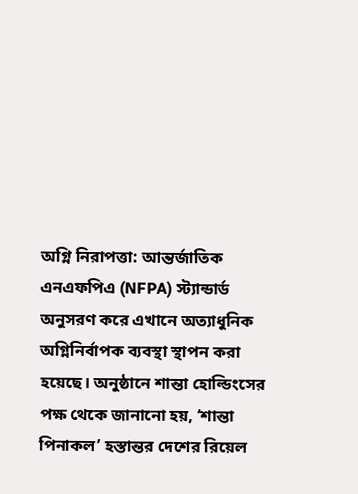অগ্নি নিরাপত্তা: আন্তর্জাতিক এনএফপিএ (NFPA) স্ট্যান্ডার্ড অনুসরণ করে এখানে অত্যাধুনিক অগ্নিনির্বাপক ব্যবস্থা স্থাপন করা হয়েছে। অনুষ্ঠানে শান্তা হোল্ডিংসের পক্ষ থেকে জানানো হয়, ‘শান্তা পিনাকল’ হস্তান্তর দেশের রিয়েল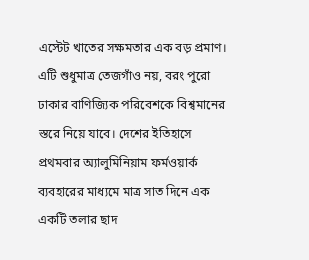এস্টেট খাতের সক্ষমতার এক বড় প্রমাণ। এটি শুধুমাত্র তেজগাঁও নয়, বরং পুরো ঢাকার বাণিজ্যিক পরিবেশকে বিশ্বমানের স্তরে নিয়ে যাবে। দেশের ইতিহাসে প্রথমবার অ্যালুমিনিয়াম ফর্মওয়ার্ক ব্যবহারের মাধ্যমে মাত্র সাত দিনে এক একটি তলার ছাদ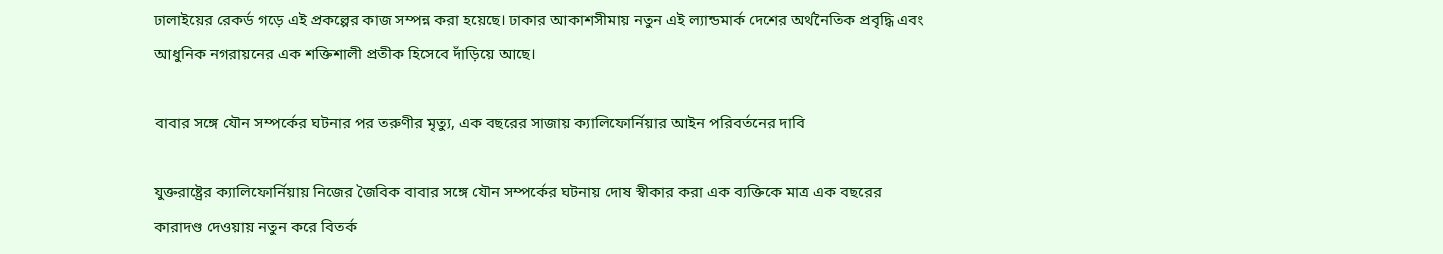ঢালাইয়ের রেকর্ড গড়ে এই প্রকল্পের কাজ সম্পন্ন করা হয়েছে। ঢাকার আকাশসীমায় নতুন এই ল্যান্ডমার্ক দেশের অর্থনৈতিক প্রবৃদ্ধি এবং আধুনিক নগরায়নের এক শক্তিশালী প্রতীক হিসেবে দাঁড়িয়ে আছে।

বাবার সঙ্গে যৌন সম্পর্কের ঘটনার পর তরুণীর মৃত্যু, এক বছরের সাজায় ক্যালিফোর্নিয়ার আইন পরিবর্তনের দাবি

যুক্তরাষ্ট্রের ক্যালিফোর্নিয়ায় নিজের জৈবিক বাবার সঙ্গে যৌন সম্পর্কের ঘটনায় দোষ স্বীকার করা এক ব্যক্তিকে মাত্র এক বছরের কারাদণ্ড দেওয়ায় নতুন করে বিতর্ক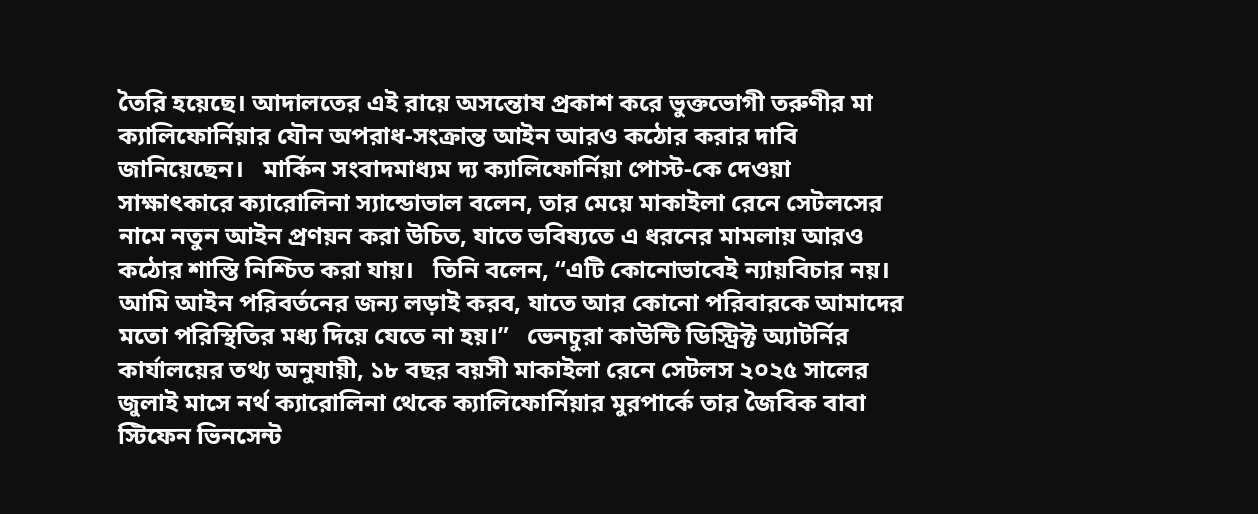তৈরি হয়েছে। আদালতের এই রায়ে অসন্তোষ প্রকাশ করে ভুক্তভোগী তরুণীর মা ক্যালিফোর্নিয়ার যৌন অপরাধ-সংক্রান্ত আইন আরও কঠোর করার দাবি জানিয়েছেন।   মার্কিন সংবাদমাধ্যম দ্য ক্যালিফোর্নিয়া পোস্ট-কে দেওয়া সাক্ষাৎকারে ক্যারোলিনা স্যান্ডোভাল বলেন, তার মেয়ে মাকাইলা রেনে সেটলসের নামে নতুন আইন প্রণয়ন করা উচিত, যাতে ভবিষ্যতে এ ধরনের মামলায় আরও কঠোর শাস্তি নিশ্চিত করা যায়।   তিনি বলেন, “এটি কোনোভাবেই ন্যায়বিচার নয়। আমি আইন পরিবর্তনের জন্য লড়াই করব, যাতে আর কোনো পরিবারকে আমাদের মতো পরিস্থিতির মধ্য দিয়ে যেতে না হয়।”   ভেনচুরা কাউন্টি ডিস্ট্রিক্ট অ্যাটর্নির কার্যালয়ের তথ্য অনুযায়ী, ১৮ বছর বয়সী মাকাইলা রেনে সেটলস ২০২৫ সালের জুলাই মাসে নর্থ ক্যারোলিনা থেকে ক্যালিফোর্নিয়ার মুরপার্কে তার জৈবিক বাবা স্টিফেন ভিনসেন্ট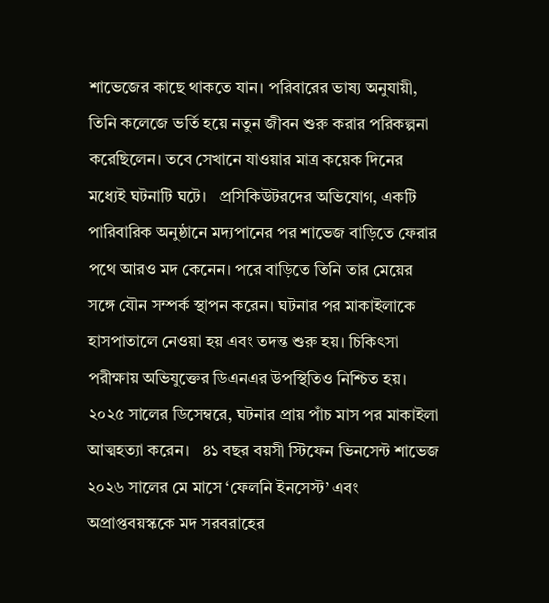শাভেজের কাছে থাকতে যান। পরিবারের ভাষ্য অনুযায়ী, তিনি কলেজে ভর্তি হয়ে নতুন জীবন শুরু করার পরিকল্পনা করেছিলেন। তবে সেখানে যাওয়ার মাত্র কয়েক দিনের মধ্যেই ঘটনাটি ঘটে।   প্রসিকিউটরদের অভিযোগ, একটি পারিবারিক অনুষ্ঠানে মদ্যপানের পর শাভেজ বাড়িতে ফেরার পথে আরও মদ কেনেন। পরে বাড়িতে তিনি তার মেয়ের সঙ্গে যৌন সম্পর্ক স্থাপন করেন। ঘটনার পর মাকাইলাকে হাসপাতালে নেওয়া হয় এবং তদন্ত শুরু হয়। চিকিৎসা পরীক্ষায় অভিযুক্তের ডিএনএর উপস্থিতিও নিশ্চিত হয়। ২০২৫ সালের ডিসেম্বরে, ঘটনার প্রায় পাঁচ মাস পর মাকাইলা আত্মহত্যা করেন।   ৪১ বছর বয়সী স্টিফেন ভিনসেন্ট শাভেজ ২০২৬ সালের মে মাসে ‘ফেলনি ইনসেস্ট’ এবং অপ্রাপ্তবয়স্ককে মদ সরবরাহের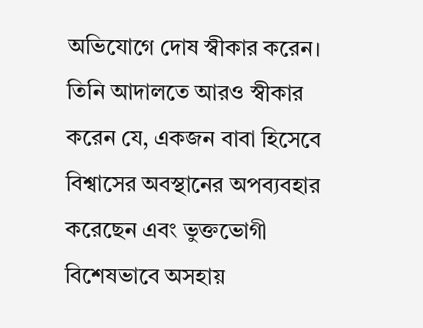অভিযোগে দোষ স্বীকার করেন। তিনি আদালতে আরও স্বীকার করেন যে, একজন বাবা হিসেবে বিশ্বাসের অবস্থানের অপব্যবহার করেছেন এবং ভুক্তভোগী বিশেষভাবে অসহায়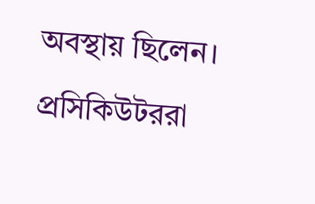অবস্থায় ছিলেন।   প্রসিকিউটররা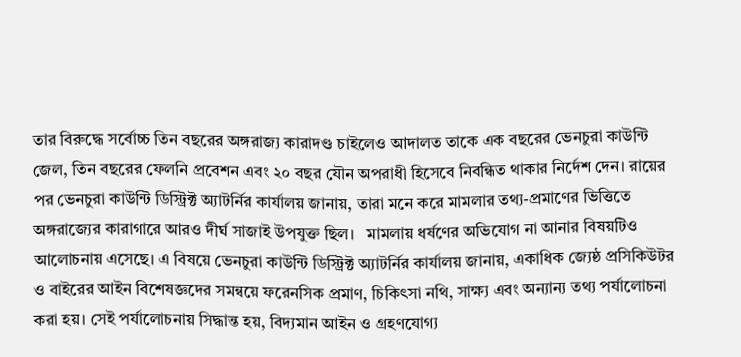তার বিরুদ্ধে সর্বোচ্চ তিন বছরের অঙ্গরাজ্য কারাদণ্ড চাইলেও আদালত তাকে এক বছরের ভেনচুরা কাউন্টি জেল, তিন বছরের ফেলনি প্রবেশন এবং ২০ বছর যৌন অপরাধী হিসেবে নিবন্ধিত থাকার নির্দেশ দেন। রায়ের পর ভেনচুরা কাউন্টি ডিস্ট্রিক্ট অ্যাটর্নির কার্যালয় জানায়, তারা মনে করে মামলার তথ্য-প্রমাণের ভিত্তিতে অঙ্গরাজ্যের কারাগারে আরও দীর্ঘ সাজাই উপযুক্ত ছিল।   মামলায় ধর্ষণের অভিযোগ না আনার বিষয়টিও আলোচনায় এসেছে। এ বিষয়ে ভেনচুরা কাউন্টি ডিস্ট্রিক্ট অ্যাটর্নির কার্যালয় জানায়, একাধিক জ্যেষ্ঠ প্রসিকিউটর ও বাইরের আইন বিশেষজ্ঞদের সমন্বয়ে ফরেনসিক প্রমাণ, চিকিৎসা নথি, সাক্ষ্য এবং অন্যান্য তথ্য পর্যালোচনা করা হয়। সেই পর্যালোচনায় সিদ্ধান্ত হয়, বিদ্যমান আইন ও গ্রহণযোগ্য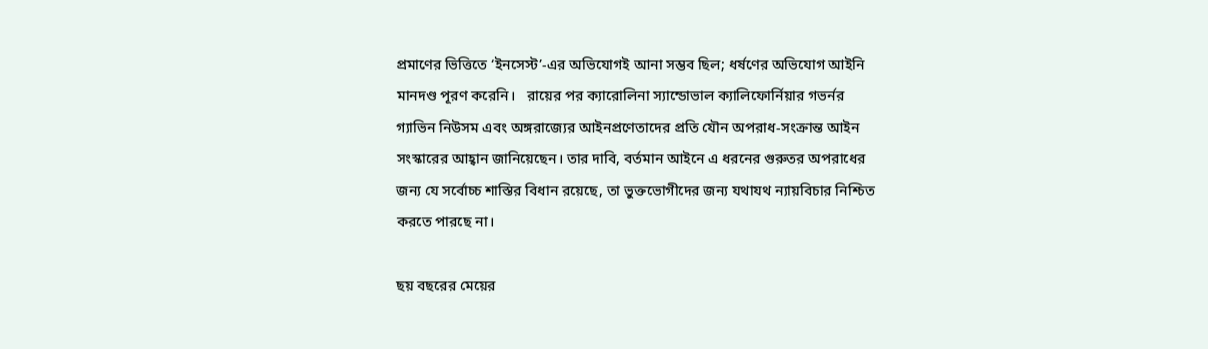প্রমাণের ভিত্তিতে ‘ইনসেস্ট’-এর অভিযোগই আনা সম্ভব ছিল; ধর্ষণের অভিযোগ আইনি মানদণ্ড পূরণ করেনি।   রায়ের পর ক্যারোলিনা স্যান্ডোভাল ক্যালিফোর্নিয়ার গভর্নর গ্যাভিন নিউসম এবং অঙ্গরাজ্যের আইনপ্রণেতাদের প্রতি যৌন অপরাধ-সংক্রান্ত আইন সংস্কারের আহ্বান জানিয়েছেন। তার দাবি, বর্তমান আইনে এ ধরনের গুরুতর অপরাধের জন্য যে সর্বোচ্চ শাস্তির বিধান রয়েছে, তা ভুক্তভোগীদের জন্য যথাযথ ন্যায়বিচার নিশ্চিত করতে পারছে না।

ছয় বছরের মেয়ের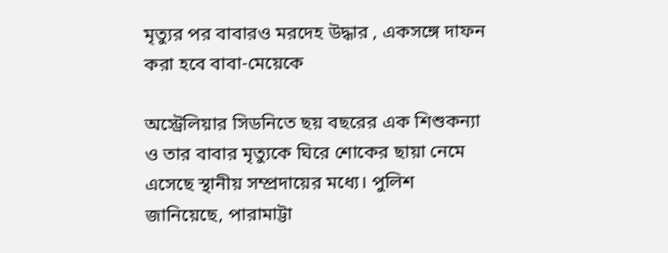মৃত্যুর পর বাবারও মরদেহ উদ্ধার , একসঙ্গে দাফন করা হবে বাবা-মেয়েকে

অস্ট্রেলিয়ার সিডনিতে ছয় বছরের এক শিশুকন্যা ও তার বাবার মৃত্যুকে ঘিরে শোকের ছায়া নেমে এসেছে স্থানীয় সম্প্রদায়ের মধ্যে। পুলিশ জানিয়েছে, পারামাট্টা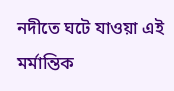নদীতে ঘটে যাওয়া এই মর্মান্তিক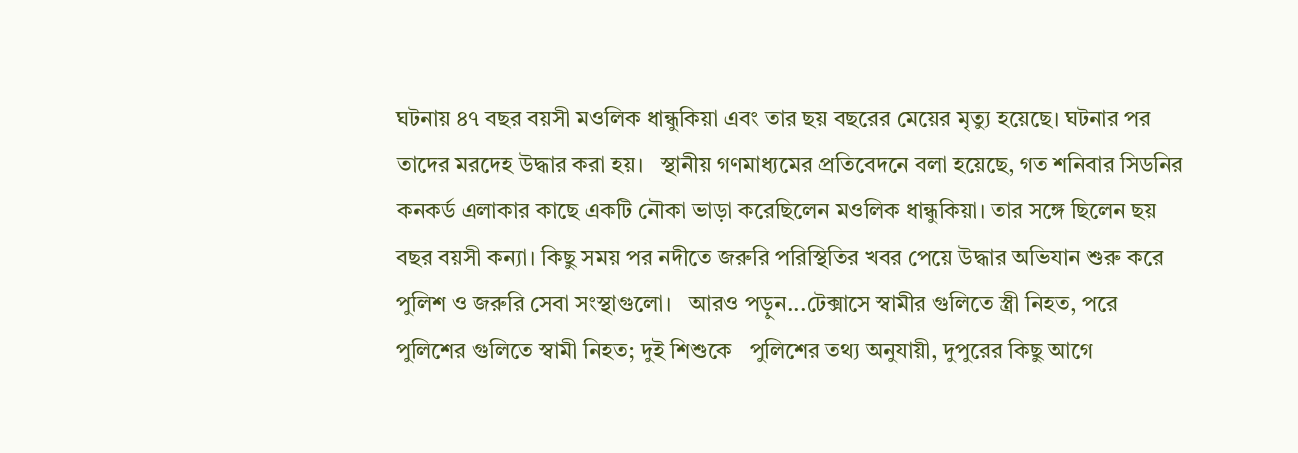ঘটনায় ৪৭ বছর বয়সী মওলিক ধান্ধুকিয়া এবং তার ছয় বছরের মেয়ের মৃত্যু হয়েছে। ঘটনার পর তাদের মরদেহ উদ্ধার করা হয়।   স্থানীয় গণমাধ্যমের প্রতিবেদনে বলা হয়েছে, গত শনিবার সিডনির কনকর্ড এলাকার কাছে একটি নৌকা ভাড়া করেছিলেন মওলিক ধান্ধুকিয়া। তার সঙ্গে ছিলেন ছয় বছর বয়সী কন্যা। কিছু সময় পর নদীতে জরুরি পরিস্থিতির খবর পেয়ে উদ্ধার অভিযান শুরু করে পুলিশ ও জরুরি সেবা সংস্থাগুলো।   আরও পড়ুন...টেক্সাসে স্বামীর গুলিতে স্ত্রী নিহত, পরে পুলিশের গুলিতে স্বামী নিহত; দুই শিশুকে   পুলিশের তথ্য অনুযায়ী, দুপুরের কিছু আগে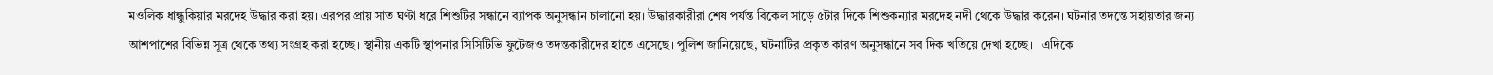মওলিক ধান্ধুকিয়ার মরদেহ উদ্ধার করা হয়। এরপর প্রায় সাত ঘণ্টা ধরে শিশুটির সন্ধানে ব্যাপক অনুসন্ধান চালানো হয়। উদ্ধারকারীরা শেষ পর্যন্ত বিকেল সাড়ে ৫টার দিকে শিশুকন্যার মরদেহ নদী থেকে উদ্ধার করেন। ঘটনার তদন্তে সহায়তার জন্য আশপাশের বিভিন্ন সূত্র থেকে তথ্য সংগ্রহ করা হচ্ছে। স্থানীয় একটি স্থাপনার সিসিটিভি ফুটেজও তদন্তকারীদের হাতে এসেছে। পুলিশ জানিয়েছে, ঘটনাটির প্রকৃত কারণ অনুসন্ধানে সব দিক খতিয়ে দেখা হচ্ছে।   এদিকে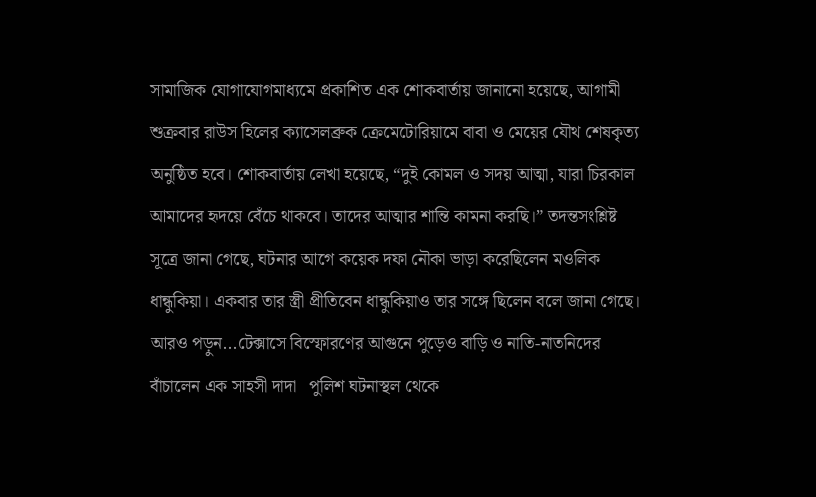সামাজিক যোগাযোগমাধ্যমে প্রকাশিত এক শোকবার্তায় জানানো হয়েছে, আগামী শুক্রবার রাউস হিলের ক্যাসেলব্রুক ক্রেমেটোরিয়ামে বাবা ও মেয়ের যৌথ শেষকৃত্য অনুষ্ঠিত হবে। শোকবার্তায় লেখা হয়েছে, “দুই কোমল ও সদয় আত্মা, যারা চিরকাল আমাদের হৃদয়ে বেঁচে থাকবে। তাদের আত্মার শান্তি কামনা করছি।” তদন্তসংশ্লিষ্ট সূত্রে জানা গেছে, ঘটনার আগে কয়েক দফা নৌকা ভাড়া করেছিলেন মওলিক ধান্ধুকিয়া। একবার তার স্ত্রী প্রীতিবেন ধান্ধুকিয়াও তার সঙ্গে ছিলেন বলে জানা গেছে।   আরও পড়ুন...টেক্সাসে বিস্ফোরণের আগুনে পুড়েও বাড়ি ও নাতি-নাতনিদের বাঁচালেন এক সাহসী দাদা   পুলিশ ঘটনাস্থল থেকে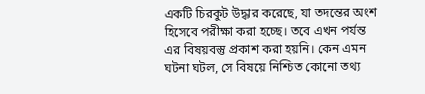একটি চিরকুট উদ্ধার করেছে, যা তদন্তের অংশ হিসেবে পরীক্ষা করা হচ্ছে। তবে এখন পর্যন্ত এর বিষয়বস্তু প্রকাশ করা হয়নি। কেন এমন ঘটনা ঘটল, সে বিষয়ে নিশ্চিত কোনো তথ্য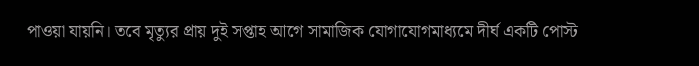পাওয়া যায়নি। তবে মৃত্যুর প্রায় দুই সপ্তাহ আগে সামাজিক যোগাযোগমাধ্যমে দীর্ঘ একটি পোস্ট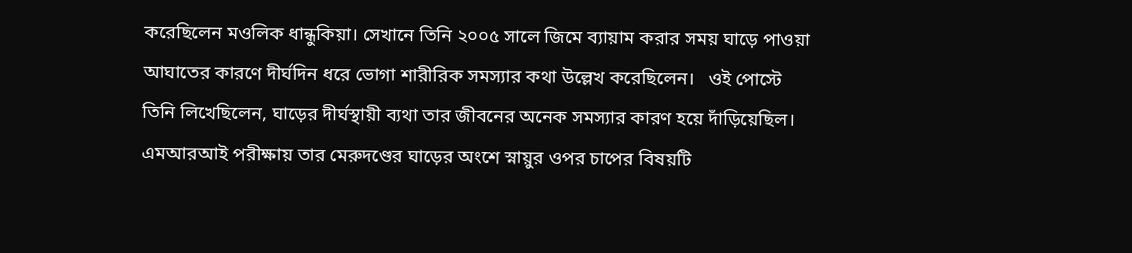করেছিলেন মওলিক ধান্ধুকিয়া। সেখানে তিনি ২০০৫ সালে জিমে ব্যায়াম করার সময় ঘাড়ে পাওয়া আঘাতের কারণে দীর্ঘদিন ধরে ভোগা শারীরিক সমস্যার কথা উল্লেখ করেছিলেন।   ওই পোস্টে তিনি লিখেছিলেন, ঘাড়ের দীর্ঘস্থায়ী ব্যথা তার জীবনের অনেক সমস্যার কারণ হয়ে দাঁড়িয়েছিল। এমআরআই পরীক্ষায় তার মেরুদণ্ডের ঘাড়ের অংশে স্নায়ুর ওপর চাপের বিষয়টি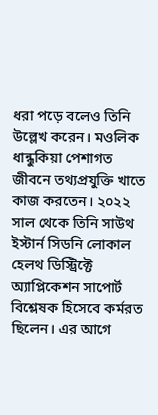ধরা পড়ে বলেও তিনি উল্লেখ করেন। মওলিক ধান্ধুকিয়া পেশাগত জীবনে তথ্যপ্রযুক্তি খাতে কাজ করতেন। ২০২২ সাল থেকে তিনি সাউথ ইস্টার্ন সিডনি লোকাল হেলথ ডিস্ট্রিক্টে অ্যাপ্লিকেশন সাপোর্ট বিশ্লেষক হিসেবে কর্মরত ছিলেন। এর আগে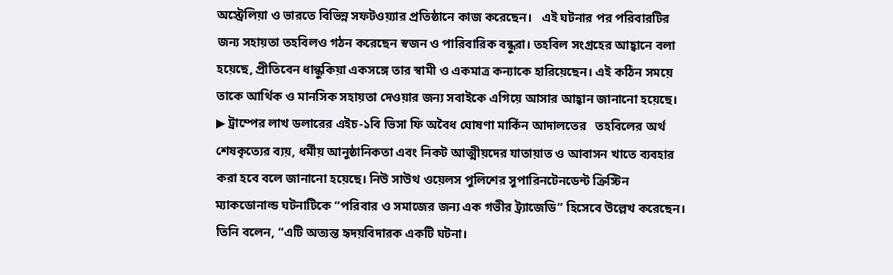অস্ট্রেলিয়া ও ভারতে বিভিন্ন সফটওয়্যার প্রতিষ্ঠানে কাজ করেছেন।   এই ঘটনার পর পরিবারটির জন্য সহায়তা তহবিলও গঠন করেছেন স্বজন ও পারিবারিক বন্ধুরা। তহবিল সংগ্রহের আহ্বানে বলা হয়েছে, প্রীতিবেন ধান্ধুকিয়া একসঙ্গে তার স্বামী ও একমাত্র কন্যাকে হারিয়েছেন। এই কঠিন সময়ে তাকে আর্থিক ও মানসিক সহায়তা দেওয়ার জন্য সবাইকে এগিয়ে আসার আহ্বান জানানো হয়েছে।   ▶ ট্রাম্পের লাখ ডলারের এইচ-১বি ভিসা ফি অবৈধ ঘোষণা মার্কিন আদালতের   তহবিলের অর্থ শেষকৃত্যের ব্যয়, ধর্মীয় আনুষ্ঠানিকতা এবং নিকট আত্মীয়দের যাতায়াত ও আবাসন খাতে ব্যবহার করা হবে বলে জানানো হয়েছে। নিউ সাউথ ওয়েলস পুলিশের সুপারিনটেনডেন্ট ক্রিস্টিন ম্যাকডোনাল্ড ঘটনাটিকে “পরিবার ও সমাজের জন্য এক গভীর ট্র্যাজেডি” হিসেবে উল্লেখ করেছেন। তিনি বলেন, “এটি অত্যন্ত হৃদয়বিদারক একটি ঘটনা।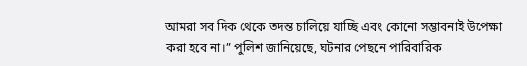আমরা সব দিক থেকে তদন্ত চালিয়ে যাচ্ছি এবং কোনো সম্ভাবনাই উপেক্ষা করা হবে না।” পুলিশ জানিয়েছে, ঘটনার পেছনে পারিবারিক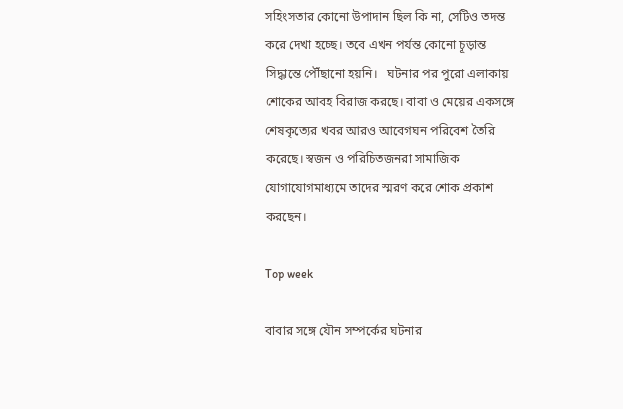সহিংসতার কোনো উপাদান ছিল কি না, সেটিও তদন্ত করে দেখা হচ্ছে। তবে এখন পর্যন্ত কোনো চূড়ান্ত সিদ্ধান্তে পৌঁছানো হয়নি।   ঘটনার পর পুরো এলাকায় শোকের আবহ বিরাজ করছে। বাবা ও মেয়ের একসঙ্গে শেষকৃত্যের খবর আরও আবেগঘন পরিবেশ তৈরি করেছে। স্বজন ও পরিচিতজনরা সামাজিক যোগাযোগমাধ্যমে তাদের স্মরণ করে শোক প্রকাশ করছেন।

Top week

বাবার সঙ্গে যৌন সম্পর্কের ঘটনার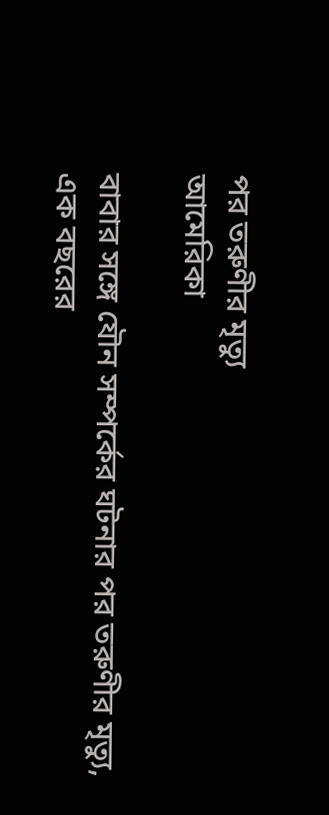পর তরুণীর মৃত্যু
আমেরিকা

বাবার সঙ্গে যৌন সম্পর্কের ঘটনার পর তরুণীর মৃত্যু, এক বছরের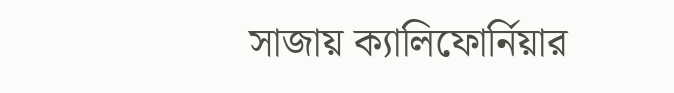সাজায় ক্যালিফোর্নিয়ার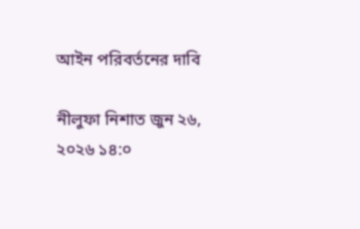আইন পরিবর্তনের দাবি

নীলুফা নিশাত জুন ২৬, ২০২৬ ১৪:০